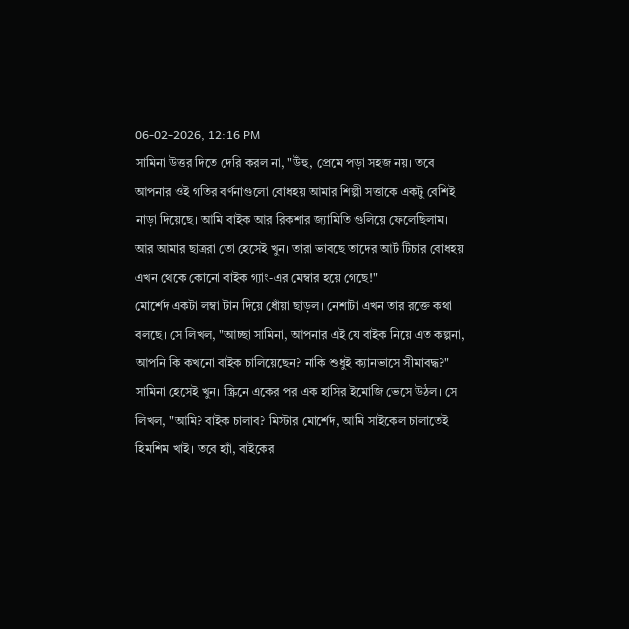06-02-2026, 12:16 PM
সামিনা উত্তর দিতে দেরি করল না, "উঁহু, প্রেমে পড়া সহজ নয়। তবে আপনার ওই গতির বর্ণনাগুলো বোধহয় আমার শিল্পী সত্তাকে একটু বেশিই নাড়া দিয়েছে। আমি বাইক আর রিকশার জ্যামিতি গুলিয়ে ফেলেছিলাম। আর আমার ছাত্ররা তো হেসেই খুন। তারা ভাবছে তাদের আর্ট টিচার বোধহয় এখন থেকে কোনো বাইক গ্যাং-এর মেম্বার হয়ে গেছে!"
মোর্শেদ একটা লম্বা টান দিয়ে ধোঁয়া ছাড়ল। নেশাটা এখন তার রক্তে কথা বলছে। সে লিখল, "আচ্ছা সামিনা, আপনার এই যে বাইক নিয়ে এত কল্পনা, আপনি কি কখনো বাইক চালিয়েছেন? নাকি শুধুই ক্যানভাসে সীমাবদ্ধ?"
সামিনা হেসেই খুন। স্ক্রিনে একের পর এক হাসির ইমোজি ভেসে উঠল। সে লিখল, "আমি? বাইক চালাব? মিস্টার মোর্শেদ, আমি সাইকেল চালাতেই হিমশিম খাই। তবে হ্যাঁ, বাইকের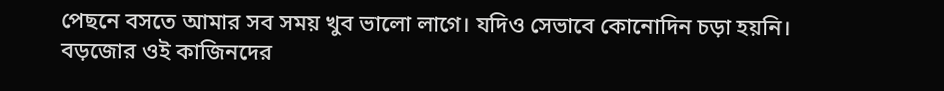পেছনে বসতে আমার সব সময় খুব ভালো লাগে। যদিও সেভাবে কোনোদিন চড়া হয়নি। বড়জোর ওই কাজিনদের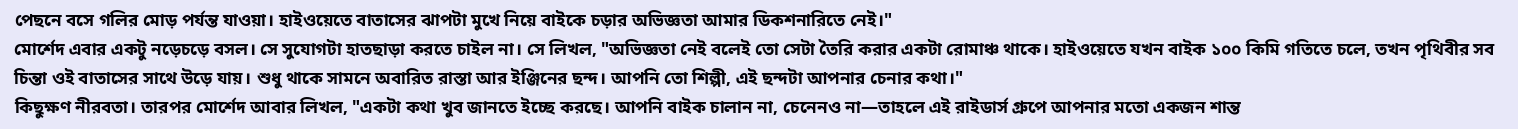পেছনে বসে গলির মোড় পর্যন্ত যাওয়া। হাইওয়েতে বাতাসের ঝাপটা মুখে নিয়ে বাইকে চড়ার অভিজ্ঞতা আমার ডিকশনারিতে নেই।"
মোর্শেদ এবার একটু নড়েচড়ে বসল। সে সুযোগটা হাতছাড়া করতে চাইল না। সে লিখল, "অভিজ্ঞতা নেই বলেই তো সেটা তৈরি করার একটা রোমাঞ্চ থাকে। হাইওয়েতে যখন বাইক ১০০ কিমি গতিতে চলে, তখন পৃথিবীর সব চিন্তা ওই বাতাসের সাথে উড়ে যায়। শুধু থাকে সামনে অবারিত রাস্তা আর ইঞ্জিনের ছন্দ। আপনি তো শিল্পী, এই ছন্দটা আপনার চেনার কথা।"
কিছুক্ষণ নীরবতা। তারপর মোর্শেদ আবার লিখল, "একটা কথা খুব জানতে ইচ্ছে করছে। আপনি বাইক চালান না, চেনেনও না—তাহলে এই রাইডার্স গ্রুপে আপনার মতো একজন শান্ত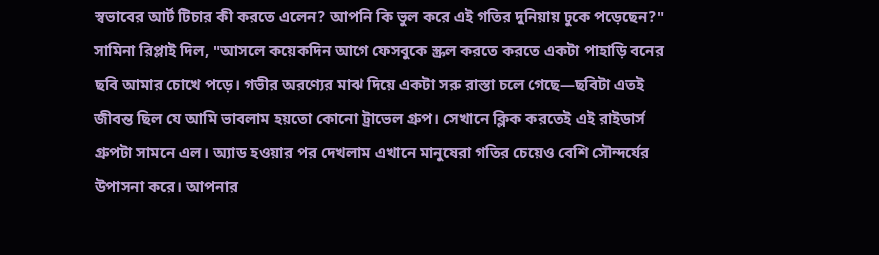স্বভাবের আর্ট টিচার কী করতে এলেন? আপনি কি ভুল করে এই গতির দুনিয়ায় ঢুকে পড়েছেন?"
সামিনা রিপ্লাই দিল, "আসলে কয়েকদিন আগে ফেসবুকে স্ক্রল করতে করতে একটা পাহাড়ি বনের ছবি আমার চোখে পড়ে। গভীর অরণ্যের মাঝ দিয়ে একটা সরু রাস্তা চলে গেছে—ছবিটা এতই জীবন্ত ছিল যে আমি ভাবলাম হয়তো কোনো ট্রাভেল গ্রুপ। সেখানে ক্লিক করতেই এই রাইডার্স গ্রুপটা সামনে এল। অ্যাড হওয়ার পর দেখলাম এখানে মানুষেরা গতির চেয়েও বেশি সৌন্দর্যের উপাসনা করে। আপনার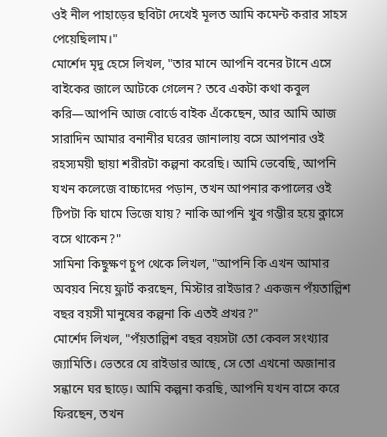ওই নীল পাহাড়ের ছবিটা দেখেই মূলত আমি কমেন্ট করার সাহস পেয়েছিলাম।"
মোর্শেদ মৃদু হেসে লিখল, "তার মানে আপনি বনের টানে এসে বাইকের জালে আটকে গেলেন? তবে একটা কথা কবুল করি—আপনি আজ বোর্ডে বাইক এঁকেছেন, আর আমি আজ সারাদিন আমার বনানীর ঘরের জানালায় বসে আপনার ওই রহস্যময়ী ছায়া শরীরটা কল্পনা করেছি। আমি ভেবেছি, আপনি যখন কলেজে বাচ্চাদের পড়ান, তখন আপনার কপালের ওই টিপটা কি ঘামে ভিজে যায়? নাকি আপনি খুব গম্ভীর হয়ে ক্লাসে বসে থাকেন?"
সামিনা কিছুক্ষণ চুপ থেকে লিখল, "আপনি কি এখন আমার অবয়ব নিয়ে ফ্লার্ট করছেন, মিস্টার রাইডার? একজন পঁয়তাল্লিশ বছর বয়সী মানুষের কল্পনা কি এতই প্রখর?"
মোর্শেদ লিখল, "পঁয়তাল্লিশ বছর বয়সটা তো কেবল সংখ্যার জ্যামিতি। ভেতরে যে রাইডার আছে, সে তো এখনো অজানার সন্ধানে ঘর ছাড়ে। আমি কল্পনা করছি, আপনি যখন বাসে করে ফিরছেন, তখন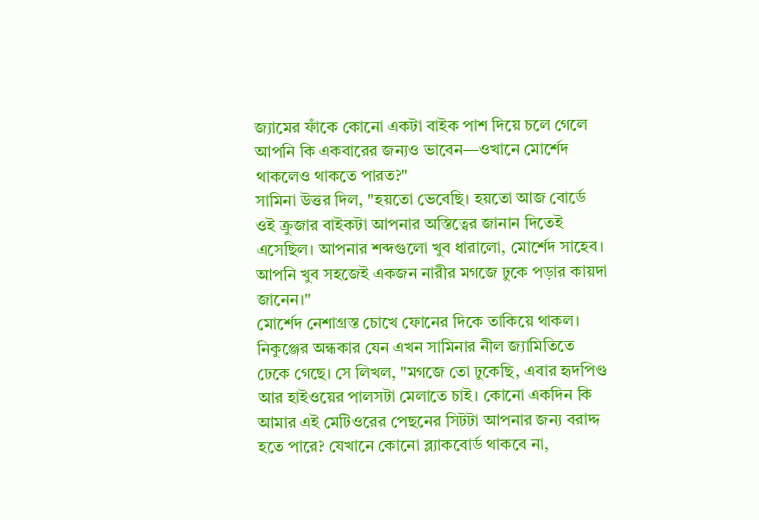জ্যামের ফাঁকে কোনো একটা বাইক পাশ দিয়ে চলে গেলে আপনি কি একবারের জন্যও ভাবেন—ওখানে মোর্শেদ থাকলেও থাকতে পারত?"
সামিনা উত্তর দিল, "হয়তো ভেবেছি। হয়তো আজ বোর্ডে ওই ক্রুজার বাইকটা আপনার অস্তিত্বের জানান দিতেই এসেছিল। আপনার শব্দগুলো খুব ধারালো, মোর্শেদ সাহেব। আপনি খুব সহজেই একজন নারীর মগজে ঢুকে পড়ার কায়দা জানেন।"
মোর্শেদ নেশাগ্রস্ত চোখে ফোনের দিকে তাকিয়ে থাকল। নিকুঞ্জের অন্ধকার যেন এখন সামিনার নীল জ্যামিতিতে ঢেকে গেছে। সে লিখল, "মগজে তো ঢুকেছি, এবার হৃদপিণ্ড আর হাইওয়ের পালসটা মেলাতে চাই। কোনো একদিন কি আমার এই মেটিওরের পেছনের সিটটা আপনার জন্য বরাদ্দ হতে পারে? যেখানে কোনো ব্ল্যাকবোর্ড থাকবে না,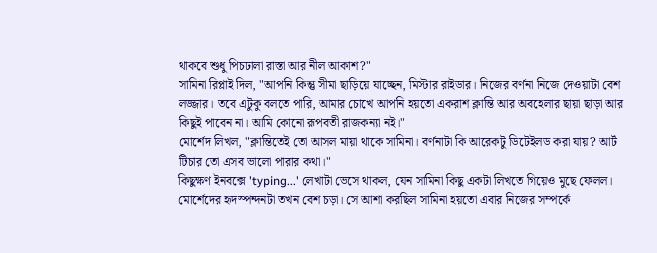থাকবে শুধু পিচঢালা রাস্তা আর নীল আকাশ?"
সামিনা রিপ্লাই দিল, "আপনি কিন্তু সীমা ছাড়িয়ে যাচ্ছেন, মিস্টার রাইডার। নিজের বর্ণনা নিজে দেওয়াটা বেশ লজ্জার। তবে এটুকু বলতে পারি, আমার চোখে আপনি হয়তো একরাশ ক্লান্তি আর অবহেলার ছায়া ছাড়া আর কিছুই পাবেন না। আমি কোনো রূপবতী রাজকন্যা নই।"
মোর্শেদ লিখল, "ক্লান্তিতেই তো আসল মায়া থাকে সামিনা। বর্ণনাটা কি আরেকটু ডিটেইলড করা যায়? আর্ট টিচার তো এসব ভালো পারার কথা।"
কিছুক্ষণ ইনবক্সে 'typing...' লেখাটা ভেসে থাকল, যেন সামিনা কিছু একটা লিখতে গিয়েও মুছে ফেলল। মোর্শেদের হৃদস্পন্দনটা তখন বেশ চড়া। সে আশা করছিল সামিনা হয়তো এবার নিজের সম্পর্কে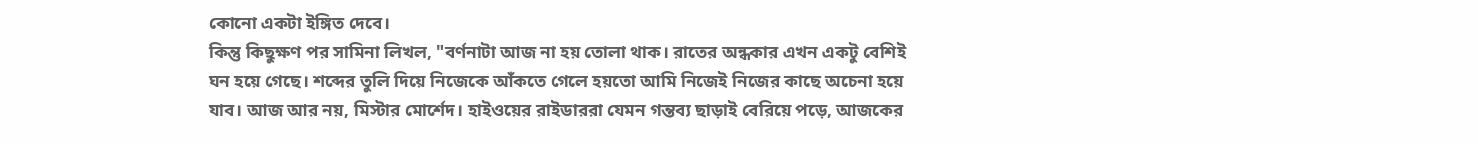কোনো একটা ইঙ্গিত দেবে।
কিন্তু কিছুক্ষণ পর সামিনা লিখল, "বর্ণনাটা আজ না হয় তোলা থাক। রাতের অন্ধকার এখন একটু বেশিই ঘন হয়ে গেছে। শব্দের তুলি দিয়ে নিজেকে আঁকতে গেলে হয়তো আমি নিজেই নিজের কাছে অচেনা হয়ে যাব। আজ আর নয়, মিস্টার মোর্শেদ। হাইওয়ের রাইডাররা যেমন গন্তব্য ছাড়াই বেরিয়ে পড়ে, আজকের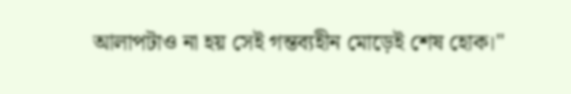আলাপটাও না হয় সেই গন্তব্যহীন মোড়েই শেষ হোক।"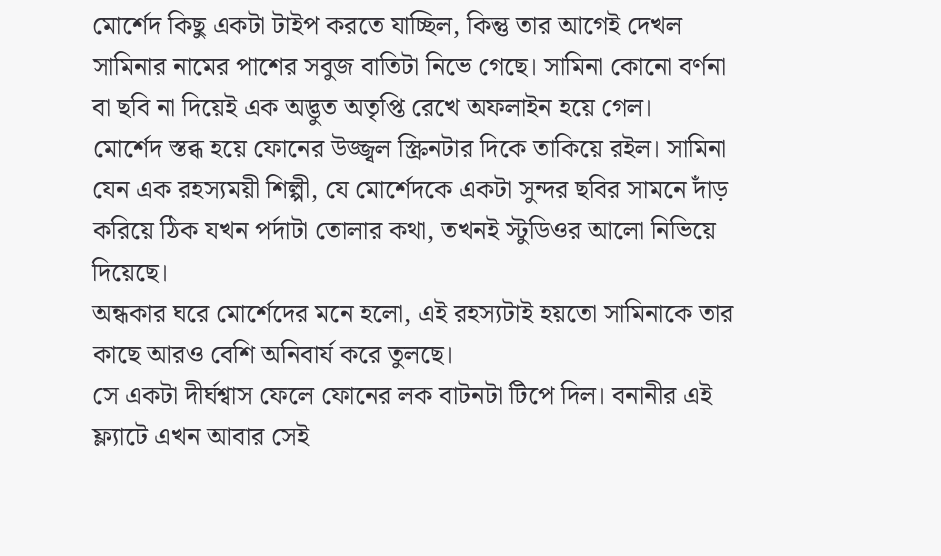মোর্শেদ কিছু একটা টাইপ করতে যাচ্ছিল, কিন্তু তার আগেই দেখল সামিনার নামের পাশের সবুজ বাতিটা নিভে গেছে। সামিনা কোনো বর্ণনা বা ছবি না দিয়েই এক অদ্ভুত অতৃপ্তি রেখে অফলাইন হয়ে গেল।
মোর্শেদ স্তব্ধ হয়ে ফোনের উজ্জ্বল স্ক্রিনটার দিকে তাকিয়ে রইল। সামিনা যেন এক রহস্যময়ী শিল্পী, যে মোর্শেদকে একটা সুন্দর ছবির সামনে দাঁড় করিয়ে ঠিক যখন পর্দাটা তোলার কথা, তখনই স্টুডিওর আলো নিভিয়ে দিয়েছে।
অন্ধকার ঘরে মোর্শেদের মনে হলো, এই রহস্যটাই হয়তো সামিনাকে তার কাছে আরও বেশি অনিবার্য করে তুলছে।
সে একটা দীর্ঘশ্বাস ফেলে ফোনের লক বাটনটা টিপে দিল। বনানীর এই ফ্ল্যাটে এখন আবার সেই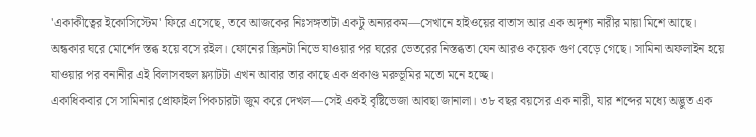'একাকীত্বের ইকোসিস্টেম' ফিরে এসেছে, তবে আজকের নিঃসঙ্গতাটা একটু অন্যরকম—সেখানে হাইওয়ের বাতাস আর এক অদৃশ্য নারীর মায়া মিশে আছে।
অন্ধকার ঘরে মোর্শেদ স্তব্ধ হয়ে বসে রইল। ফোনের স্ক্রিনটা নিভে যাওয়ার পর ঘরের ভেতরের নিস্তব্ধতা যেন আরও কয়েক গুণ বেড়ে গেছে। সামিনা অফলাইন হয়ে যাওয়ার পর বনানীর এই বিলাসবহুল ফ্ল্যাটটা এখন আবার তার কাছে এক প্রকাণ্ড মরুভূমির মতো মনে হচ্ছে।
একাধিকবার সে সামিনার প্রোফাইল পিকচারটা জুম করে দেখল—সেই একই বৃষ্টিভেজা আবছা জানালা। ৩৮ বছর বয়সের এক নারী, যার শব্দের মধ্যে অদ্ভুত এক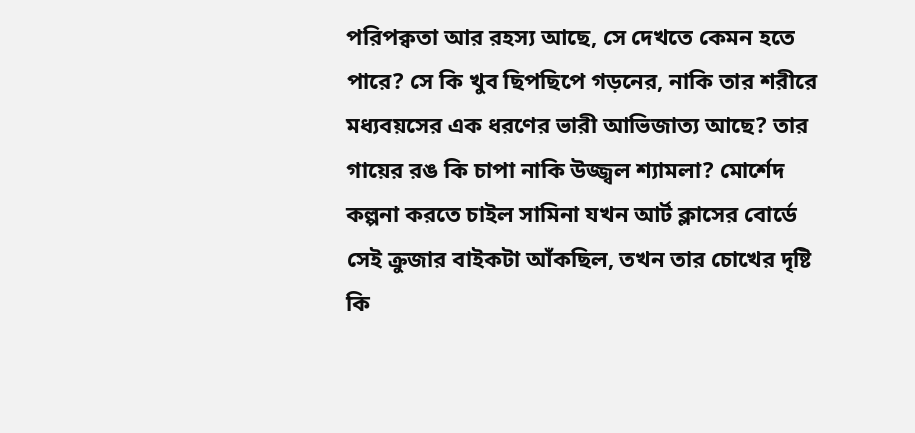পরিপক্বতা আর রহস্য আছে, সে দেখতে কেমন হতে পারে? সে কি খুব ছিপছিপে গড়নের, নাকি তার শরীরে মধ্যবয়সের এক ধরণের ভারী আভিজাত্য আছে? তার গায়ের রঙ কি চাপা নাকি উজ্জ্বল শ্যামলা? মোর্শেদ কল্পনা করতে চাইল সামিনা যখন আর্ট ক্লাসের বোর্ডে সেই ক্রুজার বাইকটা আঁকছিল, তখন তার চোখের দৃষ্টি কি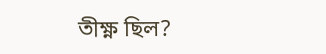তীক্ষ্ণ ছিল?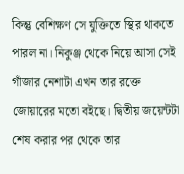কিন্তু বেশিক্ষণ সে যুক্তিতে স্থির থাকতে পারল না। নিকুঞ্জ থেকে নিয়ে আসা সেই গাঁজার নেশাটা এখন তার রক্তে জোয়ারের মতো বইছে। দ্বিতীয় জয়েন্টটা শেষ করার পর থেকে তার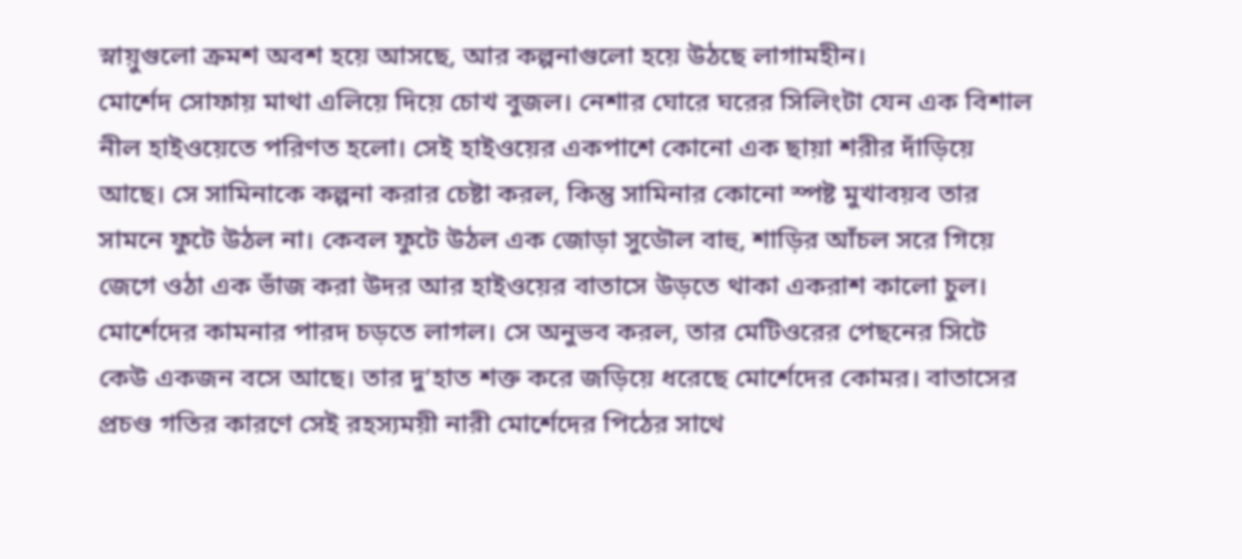স্নায়ুগুলো ক্রমশ অবশ হয়ে আসছে, আর কল্পনাগুলো হয়ে উঠছে লাগামহীন।
মোর্শেদ সোফায় মাথা এলিয়ে দিয়ে চোখ বুজল। নেশার ঘোরে ঘরের সিলিংটা যেন এক বিশাল নীল হাইওয়েতে পরিণত হলো। সেই হাইওয়ের একপাশে কোনো এক ছায়া শরীর দাঁড়িয়ে আছে। সে সামিনাকে কল্পনা করার চেষ্টা করল, কিন্তু সামিনার কোনো স্পষ্ট মুখাবয়ব তার সামনে ফুটে উঠল না। কেবল ফুটে উঠল এক জোড়া সুডৌল বাহু, শাড়ির আঁচল সরে গিয়ে জেগে ওঠা এক ভাঁজ করা উদর আর হাইওয়ের বাতাসে উড়তে থাকা একরাশ কালো চুল।
মোর্শেদের কামনার পারদ চড়তে লাগল। সে অনুভব করল, তার মেটিওরের পেছনের সিটে কেউ একজন বসে আছে। তার দু’হাত শক্ত করে জড়িয়ে ধরেছে মোর্শেদের কোমর। বাতাসের প্রচণ্ড গতির কারণে সেই রহস্যময়ী নারী মোর্শেদের পিঠের সাথে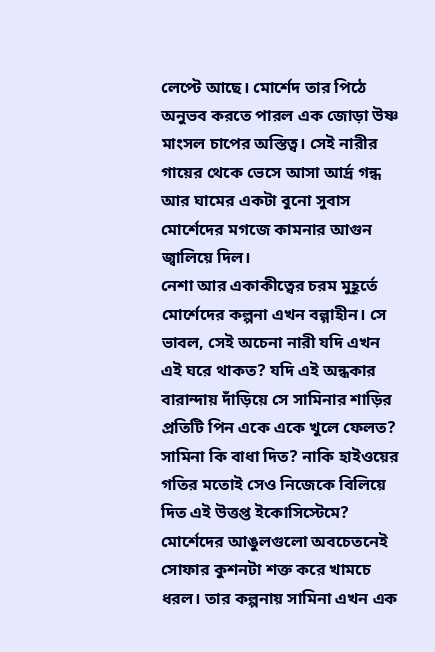লেপ্টে আছে। মোর্শেদ তার পিঠে অনুভব করতে পারল এক জোড়া উষ্ণ মাংসল চাপের অস্তিত্ব। সেই নারীর গায়ের থেকে ভেসে আসা আর্দ্র গন্ধ আর ঘামের একটা বুনো সুবাস মোর্শেদের মগজে কামনার আগুন জ্বালিয়ে দিল।
নেশা আর একাকীত্বের চরম মুহূর্তে মোর্শেদের কল্পনা এখন বল্গাহীন। সে ভাবল, সেই অচেনা নারী যদি এখন এই ঘরে থাকত? যদি এই অন্ধকার বারান্দায় দাঁড়িয়ে সে সামিনার শাড়ির প্রতিটি পিন একে একে খুলে ফেলত? সামিনা কি বাধা দিত? নাকি হাইওয়ের গতির মতোই সেও নিজেকে বিলিয়ে দিত এই উত্তপ্ত ইকোসিস্টেমে? মোর্শেদের আঙুলগুলো অবচেতনেই সোফার কুশনটা শক্ত করে খামচে ধরল। তার কল্পনায় সামিনা এখন এক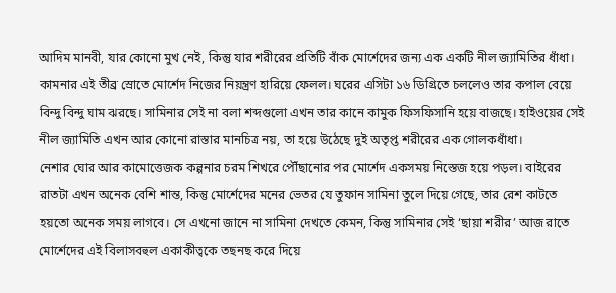আদিম মানবী, যার কোনো মুখ নেই, কিন্তু যার শরীরের প্রতিটি বাঁক মোর্শেদের জন্য এক একটি নীল জ্যামিতির ধাঁধা।
কামনার এই তীব্র স্রোতে মোর্শেদ নিজের নিয়ন্ত্রণ হারিয়ে ফেলল। ঘরের এসিটা ১৬ ডিগ্রিতে চললেও তার কপাল বেয়ে বিন্দু বিন্দু ঘাম ঝরছে। সামিনার সেই না বলা শব্দগুলো এখন তার কানে কামুক ফিসফিসানি হয়ে বাজছে। হাইওয়ের সেই নীল জ্যামিতি এখন আর কোনো রাস্তার মানচিত্র নয়, তা হয়ে উঠেছে দুই অতৃপ্ত শরীরের এক গোলকধাঁধা।
নেশার ঘোর আর কামোত্তেজক কল্পনার চরম শিখরে পৌঁছানোর পর মোর্শেদ একসময় নিস্তেজ হয়ে পড়ল। বাইরের রাতটা এখন অনেক বেশি শান্ত, কিন্তু মোর্শেদের মনের ভেতর যে তুফান সামিনা তুলে দিয়ে গেছে, তার রেশ কাটতে হয়তো অনেক সময় লাগবে। সে এখনো জানে না সামিনা দেখতে কেমন, কিন্তু সামিনার সেই ‘ছায়া শরীর’ আজ রাতে মোর্শেদের এই বিলাসবহুল একাকীত্বকে তছনছ করে দিয়ে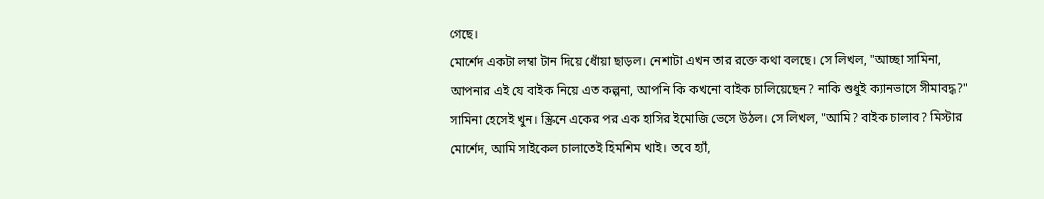গেছে।
মোর্শেদ একটা লম্বা টান দিয়ে ধোঁয়া ছাড়ল। নেশাটা এখন তার রক্তে কথা বলছে। সে লিখল, "আচ্ছা সামিনা, আপনার এই যে বাইক নিয়ে এত কল্পনা, আপনি কি কখনো বাইক চালিয়েছেন? নাকি শুধুই ক্যানভাসে সীমাবদ্ধ?"
সামিনা হেসেই খুন। স্ক্রিনে একের পর এক হাসির ইমোজি ভেসে উঠল। সে লিখল, "আমি? বাইক চালাব? মিস্টার মোর্শেদ, আমি সাইকেল চালাতেই হিমশিম খাই। তবে হ্যাঁ,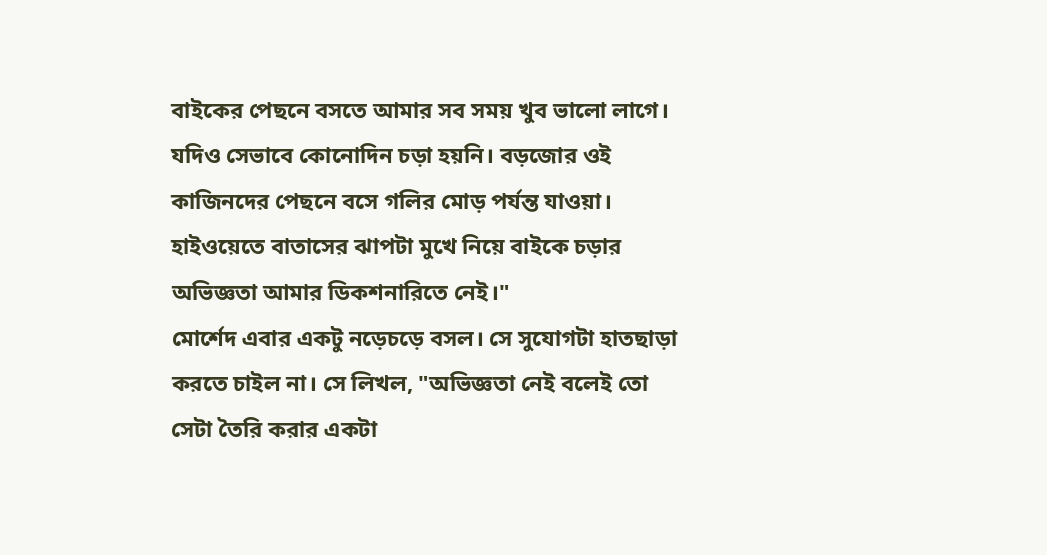বাইকের পেছনে বসতে আমার সব সময় খুব ভালো লাগে। যদিও সেভাবে কোনোদিন চড়া হয়নি। বড়জোর ওই কাজিনদের পেছনে বসে গলির মোড় পর্যন্ত যাওয়া। হাইওয়েতে বাতাসের ঝাপটা মুখে নিয়ে বাইকে চড়ার অভিজ্ঞতা আমার ডিকশনারিতে নেই।"
মোর্শেদ এবার একটু নড়েচড়ে বসল। সে সুযোগটা হাতছাড়া করতে চাইল না। সে লিখল, "অভিজ্ঞতা নেই বলেই তো সেটা তৈরি করার একটা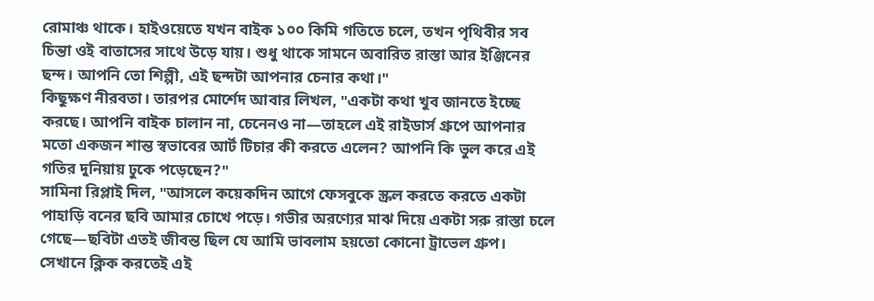রোমাঞ্চ থাকে। হাইওয়েতে যখন বাইক ১০০ কিমি গতিতে চলে, তখন পৃথিবীর সব চিন্তা ওই বাতাসের সাথে উড়ে যায়। শুধু থাকে সামনে অবারিত রাস্তা আর ইঞ্জিনের ছন্দ। আপনি তো শিল্পী, এই ছন্দটা আপনার চেনার কথা।"
কিছুক্ষণ নীরবতা। তারপর মোর্শেদ আবার লিখল, "একটা কথা খুব জানতে ইচ্ছে করছে। আপনি বাইক চালান না, চেনেনও না—তাহলে এই রাইডার্স গ্রুপে আপনার মতো একজন শান্ত স্বভাবের আর্ট টিচার কী করতে এলেন? আপনি কি ভুল করে এই গতির দুনিয়ায় ঢুকে পড়েছেন?"
সামিনা রিপ্লাই দিল, "আসলে কয়েকদিন আগে ফেসবুকে স্ক্রল করতে করতে একটা পাহাড়ি বনের ছবি আমার চোখে পড়ে। গভীর অরণ্যের মাঝ দিয়ে একটা সরু রাস্তা চলে গেছে—ছবিটা এতই জীবন্ত ছিল যে আমি ভাবলাম হয়তো কোনো ট্রাভেল গ্রুপ। সেখানে ক্লিক করতেই এই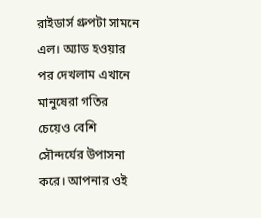রাইডার্স গ্রুপটা সামনে এল। অ্যাড হওয়ার পর দেখলাম এখানে মানুষেরা গতির চেয়েও বেশি সৌন্দর্যের উপাসনা করে। আপনার ওই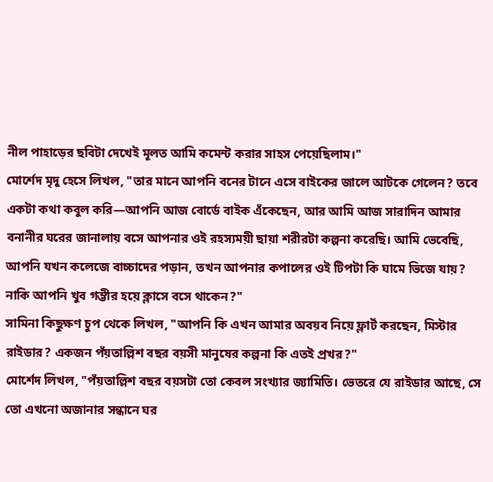নীল পাহাড়ের ছবিটা দেখেই মূলত আমি কমেন্ট করার সাহস পেয়েছিলাম।"
মোর্শেদ মৃদু হেসে লিখল, "তার মানে আপনি বনের টানে এসে বাইকের জালে আটকে গেলেন? তবে একটা কথা কবুল করি—আপনি আজ বোর্ডে বাইক এঁকেছেন, আর আমি আজ সারাদিন আমার বনানীর ঘরের জানালায় বসে আপনার ওই রহস্যময়ী ছায়া শরীরটা কল্পনা করেছি। আমি ভেবেছি, আপনি যখন কলেজে বাচ্চাদের পড়ান, তখন আপনার কপালের ওই টিপটা কি ঘামে ভিজে যায়? নাকি আপনি খুব গম্ভীর হয়ে ক্লাসে বসে থাকেন?"
সামিনা কিছুক্ষণ চুপ থেকে লিখল, "আপনি কি এখন আমার অবয়ব নিয়ে ফ্লার্ট করছেন, মিস্টার রাইডার? একজন পঁয়তাল্লিশ বছর বয়সী মানুষের কল্পনা কি এতই প্রখর?"
মোর্শেদ লিখল, "পঁয়তাল্লিশ বছর বয়সটা তো কেবল সংখ্যার জ্যামিতি। ভেতরে যে রাইডার আছে, সে তো এখনো অজানার সন্ধানে ঘর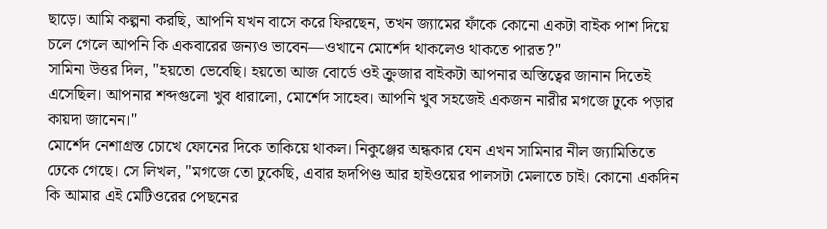ছাড়ে। আমি কল্পনা করছি, আপনি যখন বাসে করে ফিরছেন, তখন জ্যামের ফাঁকে কোনো একটা বাইক পাশ দিয়ে চলে গেলে আপনি কি একবারের জন্যও ভাবেন—ওখানে মোর্শেদ থাকলেও থাকতে পারত?"
সামিনা উত্তর দিল, "হয়তো ভেবেছি। হয়তো আজ বোর্ডে ওই ক্রুজার বাইকটা আপনার অস্তিত্বের জানান দিতেই এসেছিল। আপনার শব্দগুলো খুব ধারালো, মোর্শেদ সাহেব। আপনি খুব সহজেই একজন নারীর মগজে ঢুকে পড়ার কায়দা জানেন।"
মোর্শেদ নেশাগ্রস্ত চোখে ফোনের দিকে তাকিয়ে থাকল। নিকুঞ্জের অন্ধকার যেন এখন সামিনার নীল জ্যামিতিতে ঢেকে গেছে। সে লিখল, "মগজে তো ঢুকেছি, এবার হৃদপিণ্ড আর হাইওয়ের পালসটা মেলাতে চাই। কোনো একদিন কি আমার এই মেটিওরের পেছনের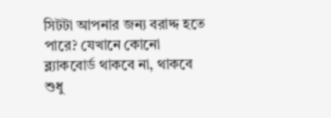সিটটা আপনার জন্য বরাদ্দ হতে পারে? যেখানে কোনো ব্ল্যাকবোর্ড থাকবে না, থাকবে শুধু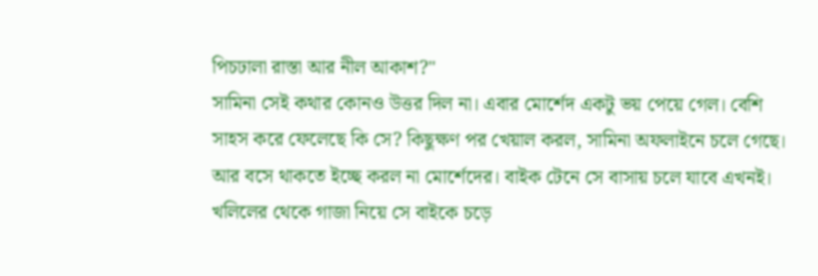পিচঢালা রাস্তা আর নীল আকাশ?"
সামিনা সেই কথার কোনও উত্তর দিল না। এবার মোর্শেদ একটু ভয় পেয়ে গেল। বেশি সাহস করে ফেলেছে কি সে? কিছুক্ষণ পর খেয়াল করল, সামিনা অফলাইনে চলে গেছে।
আর বসে থাকতে ইচ্ছে করল না মোর্শেদের। বাইক টেনে সে বাসায় চলে যাবে এখনই। খলিলের থেকে গাজা নিয়ে সে বাইকে চড়ে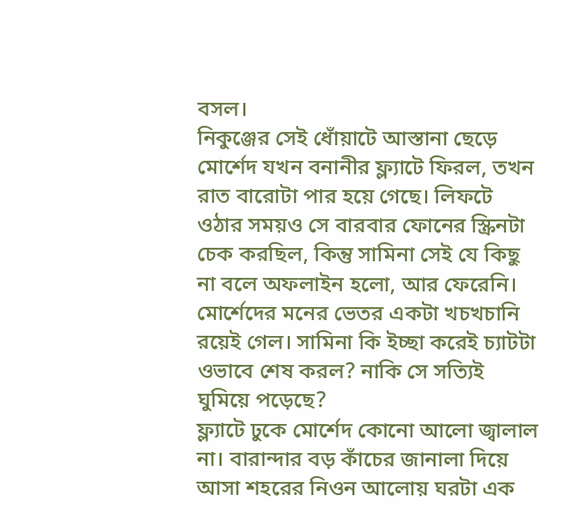বসল।
নিকুঞ্জের সেই ধোঁয়াটে আস্তানা ছেড়ে মোর্শেদ যখন বনানীর ফ্ল্যাটে ফিরল, তখন রাত বারোটা পার হয়ে গেছে। লিফটে ওঠার সময়ও সে বারবার ফোনের স্ক্রিনটা চেক করছিল, কিন্তু সামিনা সেই যে কিছু না বলে অফলাইন হলো, আর ফেরেনি। মোর্শেদের মনের ভেতর একটা খচখচানি রয়েই গেল। সামিনা কি ইচ্ছা করেই চ্যাটটা ওভাবে শেষ করল? নাকি সে সত্যিই ঘুমিয়ে পড়েছে?
ফ্ল্যাটে ঢুকে মোর্শেদ কোনো আলো জ্বালাল না। বারান্দার বড় কাঁচের জানালা দিয়ে আসা শহরের নিওন আলোয় ঘরটা এক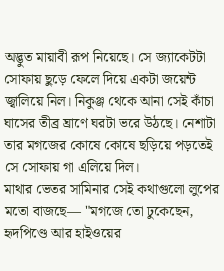অদ্ভুত মায়াবী রূপ নিয়েছে। সে জ্যাকেটটা সোফায় ছুড়ে ফেলে দিয়ে একটা জয়েন্ট জ্বালিয়ে নিল। নিকুঞ্জ থেকে আনা সেই কাঁচা ঘাসের তীব্র ঘ্রাণে ঘরটা ভরে উঠছে। নেশাটা তার মগজের কোষে কোষে ছড়িয়ে পড়তেই সে সোফায় গা এলিয়ে দিল।
মাথার ভেতর সামিনার সেই কথাগুলো লুপের মতো বাজছে— "মগজে তো ঢুকেছেন, হৃদপিণ্ডে আর হাইওয়ের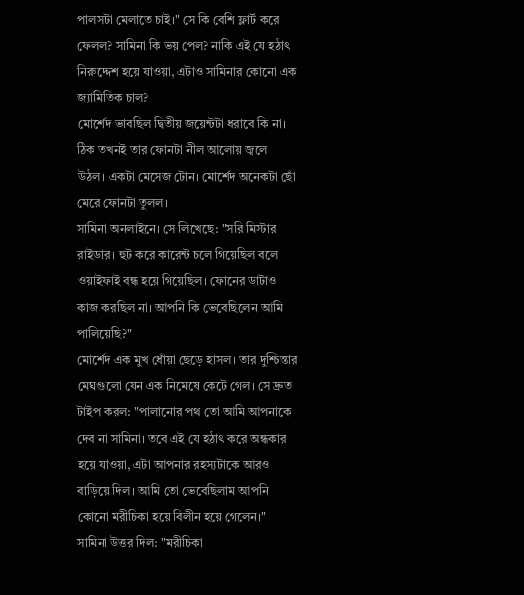পালসটা মেলাতে চাই।" সে কি বেশি ফ্লার্ট করে ফেলল? সামিনা কি ভয় পেল? নাকি এই যে হঠাৎ নিরুদ্দেশ হয়ে যাওয়া, এটাও সামিনার কোনো এক জ্যামিতিক চাল?
মোর্শেদ ভাবছিল দ্বিতীয় জয়েন্টটা ধরাবে কি না। ঠিক তখনই তার ফোনটা নীল আলোয় জ্বলে উঠল। একটা মেসেজ টোন। মোর্শেদ অনেকটা ছোঁ মেরে ফোনটা তুলল।
সামিনা অনলাইনে। সে লিখেছে: "সরি মিস্টার রাইডার। হুট করে কারেন্ট চলে গিয়েছিল বলে ওয়াইফাই বন্ধ হয়ে গিয়েছিল। ফোনের ডাটাও কাজ করছিল না। আপনি কি ভেবেছিলেন আমি পালিয়েছি?"
মোর্শেদ এক মুখ ধোঁয়া ছেড়ে হাসল। তার দুশ্চিন্তার মেঘগুলো যেন এক নিমেষে কেটে গেল। সে দ্রুত টাইপ করল: "পালানোর পথ তো আমি আপনাকে দেব না সামিনা। তবে এই যে হঠাৎ করে অন্ধকার হয়ে যাওয়া, এটা আপনার রহস্যটাকে আরও বাড়িয়ে দিল। আমি তো ভেবেছিলাম আপনি কোনো মরীচিকা হয়ে বিলীন হয়ে গেলেন।"
সামিনা উত্তর দিল: "মরীচিকা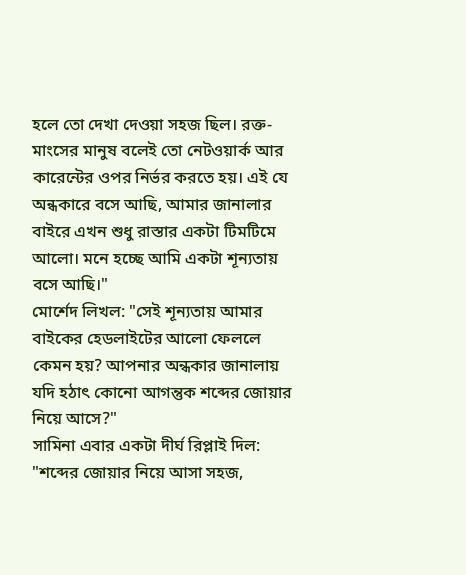হলে তো দেখা দেওয়া সহজ ছিল। রক্ত-মাংসের মানুষ বলেই তো নেটওয়ার্ক আর কারেন্টের ওপর নির্ভর করতে হয়। এই যে অন্ধকারে বসে আছি, আমার জানালার বাইরে এখন শুধু রাস্তার একটা টিমটিমে আলো। মনে হচ্ছে আমি একটা শূন্যতায় বসে আছি।"
মোর্শেদ লিখল: "সেই শূন্যতায় আমার বাইকের হেডলাইটের আলো ফেললে কেমন হয়? আপনার অন্ধকার জানালায় যদি হঠাৎ কোনো আগন্তুক শব্দের জোয়ার নিয়ে আসে?"
সামিনা এবার একটা দীর্ঘ রিপ্লাই দিল: "শব্দের জোয়ার নিয়ে আসা সহজ,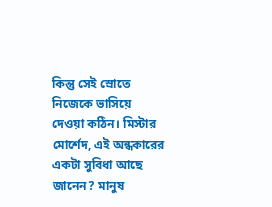কিন্তু সেই স্রোতে নিজেকে ভাসিয়ে দেওয়া কঠিন। মিস্টার মোর্শেদ, এই অন্ধকারের একটা সুবিধা আছে জানেন? মানুষ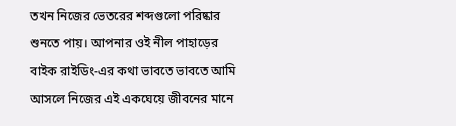তখন নিজের ভেতরের শব্দগুলো পরিষ্কার শুনতে পায়। আপনার ওই নীল পাহাড়ের বাইক রাইডিং-এর কথা ভাবতে ভাবতে আমি আসলে নিজের এই একঘেয়ে জীবনের মানে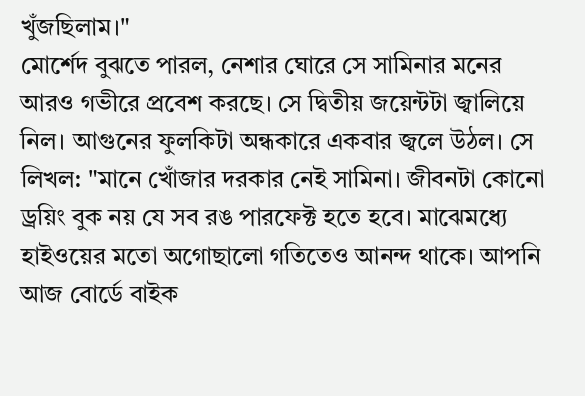খুঁজছিলাম।"
মোর্শেদ বুঝতে পারল, নেশার ঘোরে সে সামিনার মনের আরও গভীরে প্রবেশ করছে। সে দ্বিতীয় জয়েন্টটা জ্বালিয়ে নিল। আগুনের ফুলকিটা অন্ধকারে একবার জ্বলে উঠল। সে লিখল: "মানে খোঁজার দরকার নেই সামিনা। জীবনটা কোনো ড্রয়িং বুক নয় যে সব রঙ পারফেক্ট হতে হবে। মাঝেমধ্যে হাইওয়ের মতো অগোছালো গতিতেও আনন্দ থাকে। আপনি আজ বোর্ডে বাইক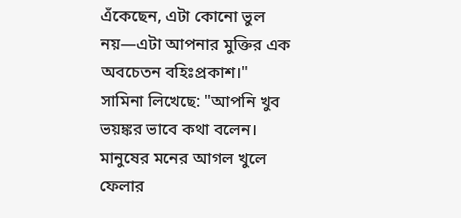এঁকেছেন, এটা কোনো ভুল নয়—এটা আপনার মুক্তির এক অবচেতন বহিঃপ্রকাশ।"
সামিনা লিখেছে: "আপনি খুব ভয়ঙ্কর ভাবে কথা বলেন। মানুষের মনের আগল খুলে ফেলার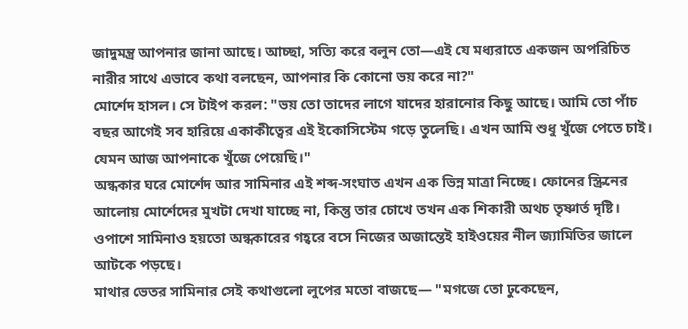জাদুমন্ত্র আপনার জানা আছে। আচ্ছা, সত্যি করে বলুন তো—এই যে মধ্যরাতে একজন অপরিচিত নারীর সাথে এভাবে কথা বলছেন, আপনার কি কোনো ভয় করে না?"
মোর্শেদ হাসল। সে টাইপ করল: "ভয় তো তাদের লাগে যাদের হারানোর কিছু আছে। আমি তো পাঁচ বছর আগেই সব হারিয়ে একাকীত্বের এই ইকোসিস্টেম গড়ে তুলেছি। এখন আমি শুধু খুঁজে পেতে চাই। যেমন আজ আপনাকে খুঁজে পেয়েছি।"
অন্ধকার ঘরে মোর্শেদ আর সামিনার এই শব্দ-সংঘাত এখন এক ভিন্ন মাত্রা নিচ্ছে। ফোনের স্ক্রিনের আলোয় মোর্শেদের মুখটা দেখা যাচ্ছে না, কিন্তু তার চোখে তখন এক শিকারী অথচ তৃষ্ণার্ত দৃষ্টি। ওপাশে সামিনাও হয়তো অন্ধকারের গহ্বরে বসে নিজের অজান্তেই হাইওয়ের নীল জ্যামিতির জালে আটকে পড়ছে।
মাথার ভেতর সামিনার সেই কথাগুলো লুপের মতো বাজছে— "মগজে তো ঢুকেছেন,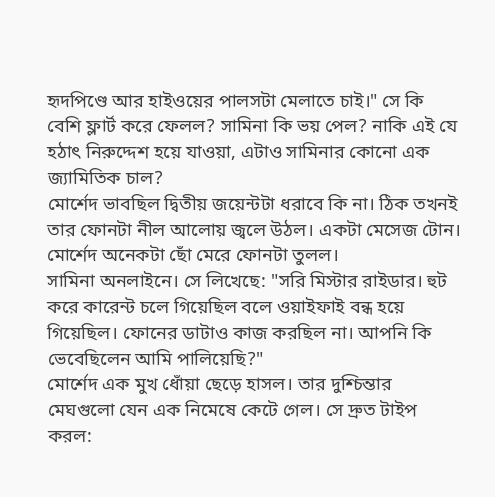হৃদপিণ্ডে আর হাইওয়ের পালসটা মেলাতে চাই।" সে কি বেশি ফ্লার্ট করে ফেলল? সামিনা কি ভয় পেল? নাকি এই যে হঠাৎ নিরুদ্দেশ হয়ে যাওয়া, এটাও সামিনার কোনো এক জ্যামিতিক চাল?
মোর্শেদ ভাবছিল দ্বিতীয় জয়েন্টটা ধরাবে কি না। ঠিক তখনই তার ফোনটা নীল আলোয় জ্বলে উঠল। একটা মেসেজ টোন। মোর্শেদ অনেকটা ছোঁ মেরে ফোনটা তুলল।
সামিনা অনলাইনে। সে লিখেছে: "সরি মিস্টার রাইডার। হুট করে কারেন্ট চলে গিয়েছিল বলে ওয়াইফাই বন্ধ হয়ে গিয়েছিল। ফোনের ডাটাও কাজ করছিল না। আপনি কি ভেবেছিলেন আমি পালিয়েছি?"
মোর্শেদ এক মুখ ধোঁয়া ছেড়ে হাসল। তার দুশ্চিন্তার মেঘগুলো যেন এক নিমেষে কেটে গেল। সে দ্রুত টাইপ করল: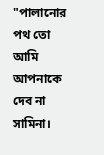"পালানোর পথ তো আমি আপনাকে দেব না সামিনা।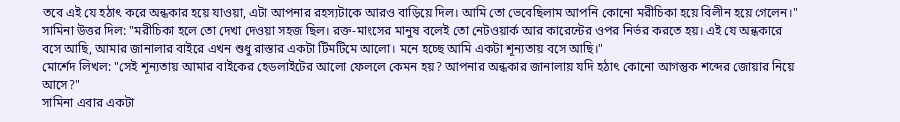তবে এই যে হঠাৎ করে অন্ধকার হয়ে যাওয়া, এটা আপনার রহস্যটাকে আরও বাড়িয়ে দিল। আমি তো ভেবেছিলাম আপনি কোনো মরীচিকা হয়ে বিলীন হয়ে গেলেন।"
সামিনা উত্তর দিল: "মরীচিকা হলে তো দেখা দেওয়া সহজ ছিল। রক্ত-মাংসের মানুষ বলেই তো নেটওয়ার্ক আর কারেন্টের ওপর নির্ভর করতে হয়। এই যে অন্ধকারে বসে আছি, আমার জানালার বাইরে এখন শুধু রাস্তার একটা টিমটিমে আলো। মনে হচ্ছে আমি একটা শূন্যতায় বসে আছি।"
মোর্শেদ লিখল: "সেই শূন্যতায় আমার বাইকের হেডলাইটের আলো ফেললে কেমন হয়? আপনার অন্ধকার জানালায় যদি হঠাৎ কোনো আগন্তুক শব্দের জোয়ার নিয়ে আসে?"
সামিনা এবার একটা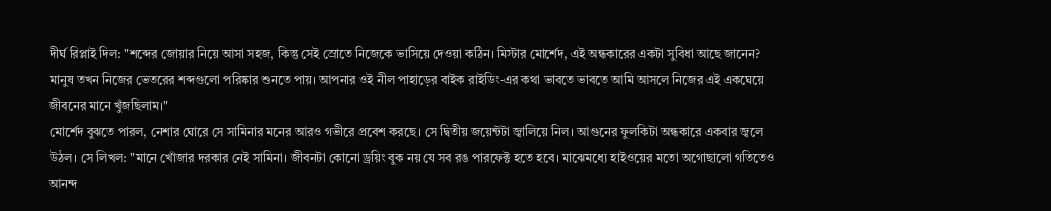দীর্ঘ রিপ্লাই দিল: "শব্দের জোয়ার নিয়ে আসা সহজ, কিন্তু সেই স্রোতে নিজেকে ভাসিয়ে দেওয়া কঠিন। মিস্টার মোর্শেদ, এই অন্ধকারের একটা সুবিধা আছে জানেন? মানুষ তখন নিজের ভেতরের শব্দগুলো পরিষ্কার শুনতে পায়। আপনার ওই নীল পাহাড়ের বাইক রাইডিং-এর কথা ভাবতে ভাবতে আমি আসলে নিজের এই একঘেয়ে জীবনের মানে খুঁজছিলাম।"
মোর্শেদ বুঝতে পারল, নেশার ঘোরে সে সামিনার মনের আরও গভীরে প্রবেশ করছে। সে দ্বিতীয় জয়েন্টটা জ্বালিয়ে নিল। আগুনের ফুলকিটা অন্ধকারে একবার জ্বলে উঠল। সে লিখল: "মানে খোঁজার দরকার নেই সামিনা। জীবনটা কোনো ড্রয়িং বুক নয় যে সব রঙ পারফেক্ট হতে হবে। মাঝেমধ্যে হাইওয়ের মতো অগোছালো গতিতেও আনন্দ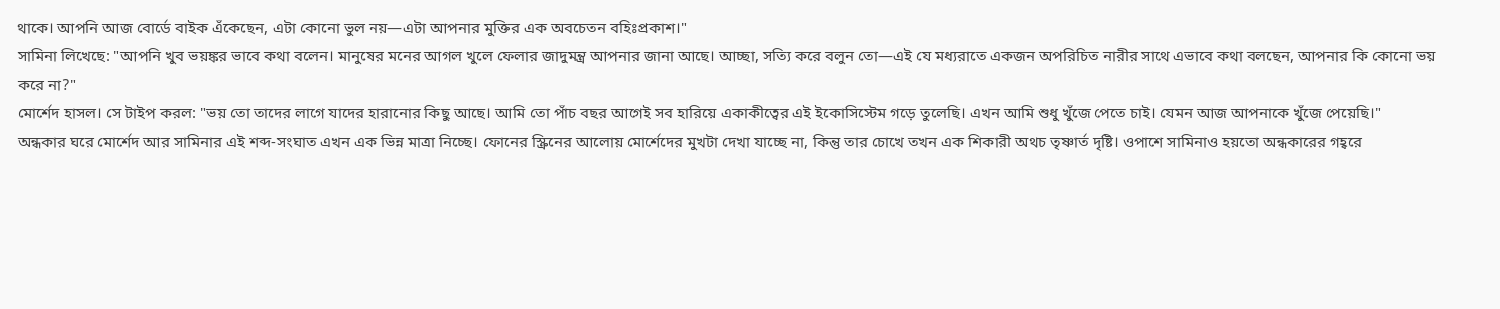থাকে। আপনি আজ বোর্ডে বাইক এঁকেছেন, এটা কোনো ভুল নয়—এটা আপনার মুক্তির এক অবচেতন বহিঃপ্রকাশ।"
সামিনা লিখেছে: "আপনি খুব ভয়ঙ্কর ভাবে কথা বলেন। মানুষের মনের আগল খুলে ফেলার জাদুমন্ত্র আপনার জানা আছে। আচ্ছা, সত্যি করে বলুন তো—এই যে মধ্যরাতে একজন অপরিচিত নারীর সাথে এভাবে কথা বলছেন, আপনার কি কোনো ভয় করে না?"
মোর্শেদ হাসল। সে টাইপ করল: "ভয় তো তাদের লাগে যাদের হারানোর কিছু আছে। আমি তো পাঁচ বছর আগেই সব হারিয়ে একাকীত্বের এই ইকোসিস্টেম গড়ে তুলেছি। এখন আমি শুধু খুঁজে পেতে চাই। যেমন আজ আপনাকে খুঁজে পেয়েছি।"
অন্ধকার ঘরে মোর্শেদ আর সামিনার এই শব্দ-সংঘাত এখন এক ভিন্ন মাত্রা নিচ্ছে। ফোনের স্ক্রিনের আলোয় মোর্শেদের মুখটা দেখা যাচ্ছে না, কিন্তু তার চোখে তখন এক শিকারী অথচ তৃষ্ণার্ত দৃষ্টি। ওপাশে সামিনাও হয়তো অন্ধকারের গহ্বরে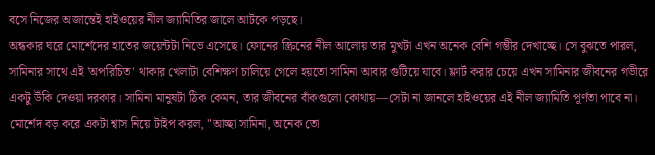বসে নিজের অজান্তেই হাইওয়ের নীল জ্যামিতির জালে আটকে পড়ছে।
অন্ধকার ঘরে মোর্শেদের হাতের জয়েন্টটা নিভে এসেছে। ফোনের স্ক্রিনের নীল আলোয় তার মুখটা এখন অনেক বেশি গম্ভীর দেখাচ্ছে। সে বুঝতে পারল, সামিনার সাথে এই 'অপরিচিত' থাকার খেলাটা বেশিক্ষণ চালিয়ে গেলে হয়তো সামিনা আবার গুটিয়ে যাবে। ফ্লার্ট করার চেয়ে এখন সামিনার জীবনের গভীরে একটু উঁকি দেওয়া দরকার। সামিনা মানুষটা ঠিক কেমন, তার জীবনের বাঁকগুলো কোথায়—সেটা না জানলে হাইওয়ের এই নীল জ্যামিতি পূর্ণতা পাবে না।
মোর্শেদ বড় করে একটা শ্বাস নিয়ে টাইপ করল, "আচ্ছা সামিনা, অনেক তো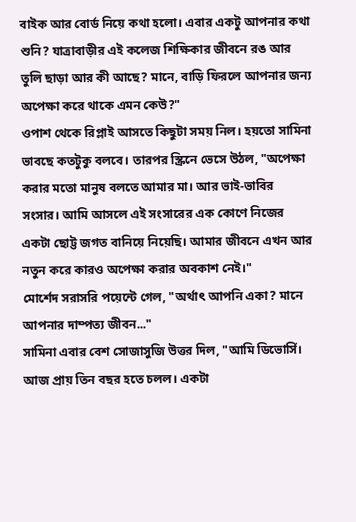বাইক আর বোর্ড নিয়ে কথা হলো। এবার একটু আপনার কথা শুনি? যাত্রাবাড়ীর এই কলেজ শিক্ষিকার জীবনে রঙ আর তুলি ছাড়া আর কী আছে? মানে, বাড়ি ফিরলে আপনার জন্য অপেক্ষা করে থাকে এমন কেউ?"
ওপাশ থেকে রিপ্লাই আসতে কিছুটা সময় নিল। হয়তো সামিনা ভাবছে কতটুকু বলবে। তারপর স্ক্রিনে ভেসে উঠল, "অপেক্ষা করার মতো মানুষ বলতে আমার মা। আর ভাই-ভাবির সংসার। আমি আসলে এই সংসারের এক কোণে নিজের একটা ছোট্ট জগত বানিয়ে নিয়েছি। আমার জীবনে এখন আর নতুন করে কারও অপেক্ষা করার অবকাশ নেই।"
মোর্শেদ সরাসরি পয়েন্টে গেল, "অর্থাৎ আপনি একা? মানে আপনার দাম্পত্য জীবন..."
সামিনা এবার বেশ সোজাসুজি উত্তর দিল, "আমি ডিভোর্সি। আজ প্রায় তিন বছর হতে চলল। একটা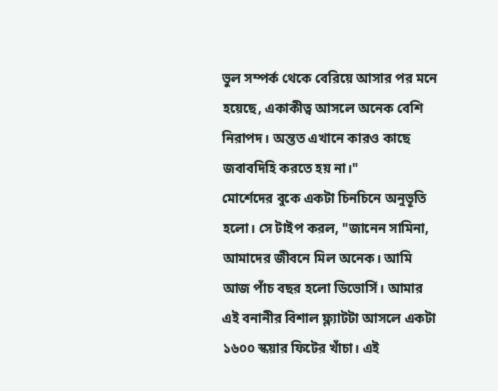ভুল সম্পর্ক থেকে বেরিয়ে আসার পর মনে হয়েছে, একাকীত্ব আসলে অনেক বেশি নিরাপদ। অন্তত এখানে কারও কাছে জবাবদিহি করতে হয় না।"
মোর্শেদের বুকে একটা চিনচিনে অনুভূতি হলো। সে টাইপ করল, "জানেন সামিনা, আমাদের জীবনে মিল অনেক। আমি আজ পাঁচ বছর হলো ডিভোর্সি। আমার এই বনানীর বিশাল ফ্ল্যাটটা আসলে একটা ১৬০০ স্কয়ার ফিটের খাঁচা। এই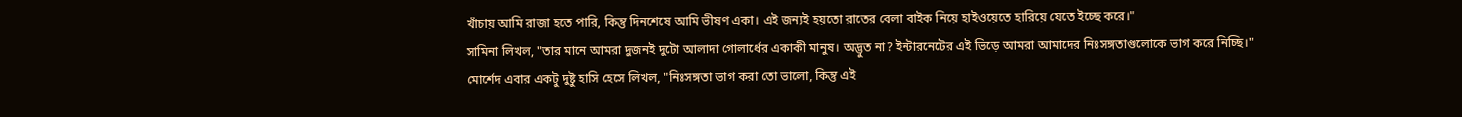খাঁচায় আমি রাজা হতে পারি, কিন্তু দিনশেষে আমি ভীষণ একা। এই জন্যই হয়তো রাতের বেলা বাইক নিয়ে হাইওয়েতে হারিয়ে যেতে ইচ্ছে করে।"
সামিনা লিখল, "তার মানে আমরা দুজনই দুটো আলাদা গোলার্ধের একাকী মানুষ। অদ্ভুত না? ইন্টারনেটের এই ভিড়ে আমরা আমাদের নিঃসঙ্গতাগুলোকে ভাগ করে নিচ্ছি।"
মোর্শেদ এবার একটু দুষ্টু হাসি হেসে লিখল, "নিঃসঙ্গতা ভাগ করা তো ভালো, কিন্তু এই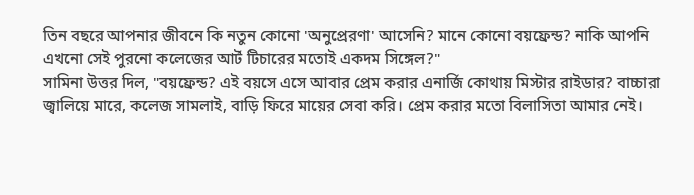তিন বছরে আপনার জীবনে কি নতুন কোনো 'অনুপ্রেরণা' আসেনি? মানে কোনো বয়ফ্রেন্ড? নাকি আপনি এখনো সেই পুরনো কলেজের আর্ট টিচারের মতোই একদম সিঙ্গেল?"
সামিনা উত্তর দিল, "বয়ফ্রেন্ড? এই বয়সে এসে আবার প্রেম করার এনার্জি কোথায় মিস্টার রাইডার? বাচ্চারা জ্বালিয়ে মারে, কলেজ সামলাই, বাড়ি ফিরে মায়ের সেবা করি। প্রেম করার মতো বিলাসিতা আমার নেই।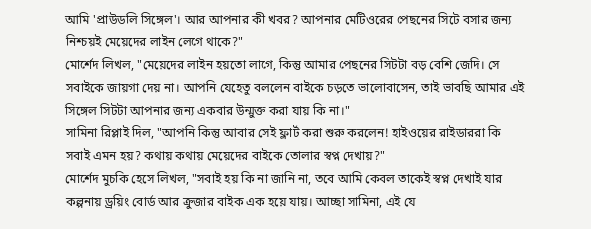আমি 'প্রাউডলি সিঙ্গেল'। আর আপনার কী খবর? আপনার মেটিওরের পেছনের সিটে বসার জন্য নিশ্চয়ই মেয়েদের লাইন লেগে থাকে?"
মোর্শেদ লিখল, "মেয়েদের লাইন হয়তো লাগে, কিন্তু আমার পেছনের সিটটা বড় বেশি জেদি। সে সবাইকে জায়গা দেয় না। আপনি যেহেতু বললেন বাইকে চড়তে ভালোবাসেন, তাই ভাবছি আমার এই সিঙ্গেল সিটটা আপনার জন্য একবার উন্মুক্ত করা যায় কি না।"
সামিনা রিপ্লাই দিল, "আপনি কিন্তু আবার সেই ফ্লার্ট করা শুরু করলেন! হাইওয়ের রাইডাররা কি সবাই এমন হয়? কথায় কথায় মেয়েদের বাইকে তোলার স্বপ্ন দেখায়?"
মোর্শেদ মুচকি হেসে লিখল, "সবাই হয় কি না জানি না, তবে আমি কেবল তাকেই স্বপ্ন দেখাই যার কল্পনায় ড্রয়িং বোর্ড আর ক্রুজার বাইক এক হয়ে যায়। আচ্ছা সামিনা, এই যে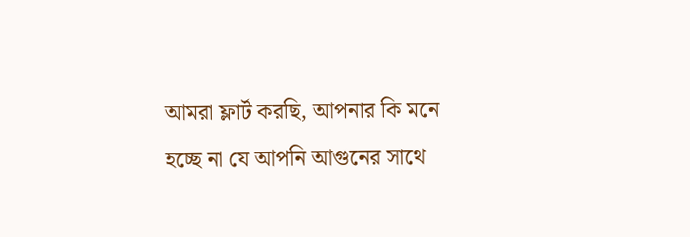আমরা ফ্লার্ট করছি, আপনার কি মনে হচ্ছে না যে আপনি আগুনের সাথে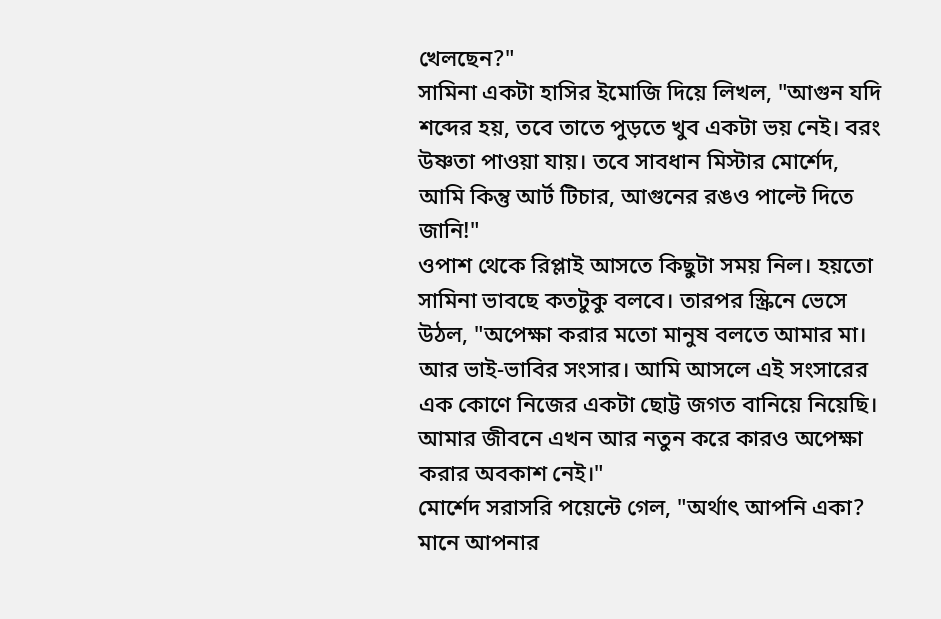খেলছেন?"
সামিনা একটা হাসির ইমোজি দিয়ে লিখল, "আগুন যদি শব্দের হয়, তবে তাতে পুড়তে খুব একটা ভয় নেই। বরং উষ্ণতা পাওয়া যায়। তবে সাবধান মিস্টার মোর্শেদ, আমি কিন্তু আর্ট টিচার, আগুনের রঙও পাল্টে দিতে জানি!"
ওপাশ থেকে রিপ্লাই আসতে কিছুটা সময় নিল। হয়তো সামিনা ভাবছে কতটুকু বলবে। তারপর স্ক্রিনে ভেসে উঠল, "অপেক্ষা করার মতো মানুষ বলতে আমার মা। আর ভাই-ভাবির সংসার। আমি আসলে এই সংসারের এক কোণে নিজের একটা ছোট্ট জগত বানিয়ে নিয়েছি। আমার জীবনে এখন আর নতুন করে কারও অপেক্ষা করার অবকাশ নেই।"
মোর্শেদ সরাসরি পয়েন্টে গেল, "অর্থাৎ আপনি একা? মানে আপনার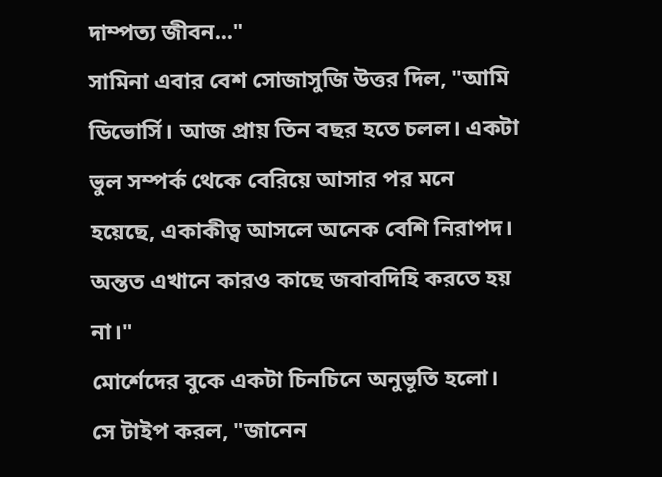দাম্পত্য জীবন..."
সামিনা এবার বেশ সোজাসুজি উত্তর দিল, "আমি ডিভোর্সি। আজ প্রায় তিন বছর হতে চলল। একটা ভুল সম্পর্ক থেকে বেরিয়ে আসার পর মনে হয়েছে, একাকীত্ব আসলে অনেক বেশি নিরাপদ। অন্তত এখানে কারও কাছে জবাবদিহি করতে হয় না।"
মোর্শেদের বুকে একটা চিনচিনে অনুভূতি হলো। সে টাইপ করল, "জানেন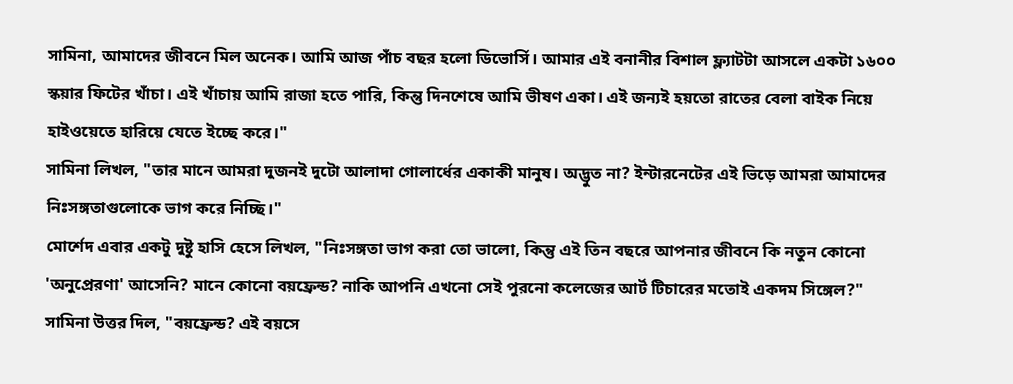সামিনা, আমাদের জীবনে মিল অনেক। আমি আজ পাঁচ বছর হলো ডিভোর্সি। আমার এই বনানীর বিশাল ফ্ল্যাটটা আসলে একটা ১৬০০ স্কয়ার ফিটের খাঁচা। এই খাঁচায় আমি রাজা হতে পারি, কিন্তু দিনশেষে আমি ভীষণ একা। এই জন্যই হয়তো রাতের বেলা বাইক নিয়ে হাইওয়েতে হারিয়ে যেতে ইচ্ছে করে।"
সামিনা লিখল, "তার মানে আমরা দুজনই দুটো আলাদা গোলার্ধের একাকী মানুষ। অদ্ভুত না? ইন্টারনেটের এই ভিড়ে আমরা আমাদের নিঃসঙ্গতাগুলোকে ভাগ করে নিচ্ছি।"
মোর্শেদ এবার একটু দুষ্টু হাসি হেসে লিখল, "নিঃসঙ্গতা ভাগ করা তো ভালো, কিন্তু এই তিন বছরে আপনার জীবনে কি নতুন কোনো 'অনুপ্রেরণা' আসেনি? মানে কোনো বয়ফ্রেন্ড? নাকি আপনি এখনো সেই পুরনো কলেজের আর্ট টিচারের মতোই একদম সিঙ্গেল?"
সামিনা উত্তর দিল, "বয়ফ্রেন্ড? এই বয়সে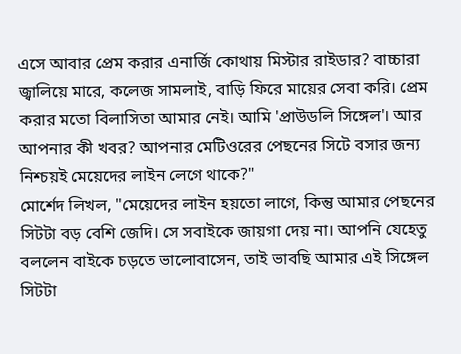এসে আবার প্রেম করার এনার্জি কোথায় মিস্টার রাইডার? বাচ্চারা জ্বালিয়ে মারে, কলেজ সামলাই, বাড়ি ফিরে মায়ের সেবা করি। প্রেম করার মতো বিলাসিতা আমার নেই। আমি 'প্রাউডলি সিঙ্গেল'। আর আপনার কী খবর? আপনার মেটিওরের পেছনের সিটে বসার জন্য নিশ্চয়ই মেয়েদের লাইন লেগে থাকে?"
মোর্শেদ লিখল, "মেয়েদের লাইন হয়তো লাগে, কিন্তু আমার পেছনের সিটটা বড় বেশি জেদি। সে সবাইকে জায়গা দেয় না। আপনি যেহেতু বললেন বাইকে চড়তে ভালোবাসেন, তাই ভাবছি আমার এই সিঙ্গেল সিটটা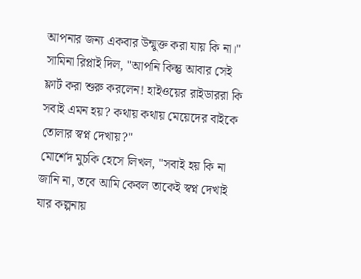আপনার জন্য একবার উন্মুক্ত করা যায় কি না।"
সামিনা রিপ্লাই দিল, "আপনি কিন্তু আবার সেই ফ্লার্ট করা শুরু করলেন! হাইওয়ের রাইডাররা কি সবাই এমন হয়? কথায় কথায় মেয়েদের বাইকে তোলার স্বপ্ন দেখায়?"
মোর্শেদ মুচকি হেসে লিখল, "সবাই হয় কি না জানি না, তবে আমি কেবল তাকেই স্বপ্ন দেখাই যার কল্পনায়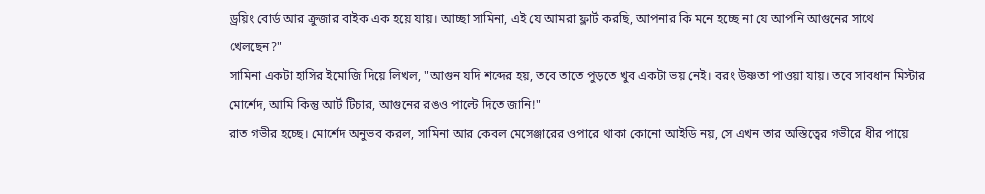ড্রয়িং বোর্ড আর ক্রুজার বাইক এক হয়ে যায়। আচ্ছা সামিনা, এই যে আমরা ফ্লার্ট করছি, আপনার কি মনে হচ্ছে না যে আপনি আগুনের সাথে খেলছেন?"
সামিনা একটা হাসির ইমোজি দিয়ে লিখল, "আগুন যদি শব্দের হয়, তবে তাতে পুড়তে খুব একটা ভয় নেই। বরং উষ্ণতা পাওয়া যায়। তবে সাবধান মিস্টার মোর্শেদ, আমি কিন্তু আর্ট টিচার, আগুনের রঙও পাল্টে দিতে জানি!"
রাত গভীর হচ্ছে। মোর্শেদ অনুভব করল, সামিনা আর কেবল মেসেঞ্জারের ওপারে থাকা কোনো আইডি নয়, সে এখন তার অস্তিত্বের গভীরে ধীর পায়ে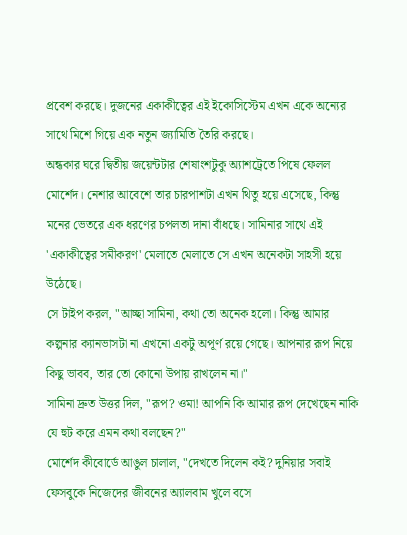প্রবেশ করছে। দুজনের একাকীত্বের এই ইকোসিস্টেম এখন একে অন্যের সাথে মিশে গিয়ে এক নতুন জ্যামিতি তৈরি করছে।
অন্ধকার ঘরে দ্বিতীয় জয়েন্টটার শেষাংশটুকু অ্যাশট্রেতে পিষে ফেলল মোর্শেদ। নেশার আবেশে তার চারপাশটা এখন থিতু হয়ে এসেছে, কিন্তু মনের ভেতরে এক ধরণের চপলতা দানা বাঁধছে। সামিনার সাথে এই 'একাকীত্বের সমীকরণ' মেলাতে মেলাতে সে এখন অনেকটা সাহসী হয়ে উঠেছে।
সে টাইপ করল, "আচ্ছা সামিনা, কথা তো অনেক হলো। কিন্তু আমার কল্পনার ক্যানভাসটা না এখনো একটু অপূর্ণ রয়ে গেছে। আপনার রূপ নিয়ে কিছু ভাবব, তার তো কোনো উপায় রাখলেন না।"
সামিনা দ্রুত উত্তর দিল, "রূপ? ওমা! আপনি কি আমার রূপ দেখেছেন নাকি যে হুট করে এমন কথা বলছেন?"
মোর্শেদ কীবোর্ডে আঙুল চালাল, "দেখতে দিলেন কই? দুনিয়ার সবাই ফেসবুকে নিজেদের জীবনের অ্যালবাম খুলে বসে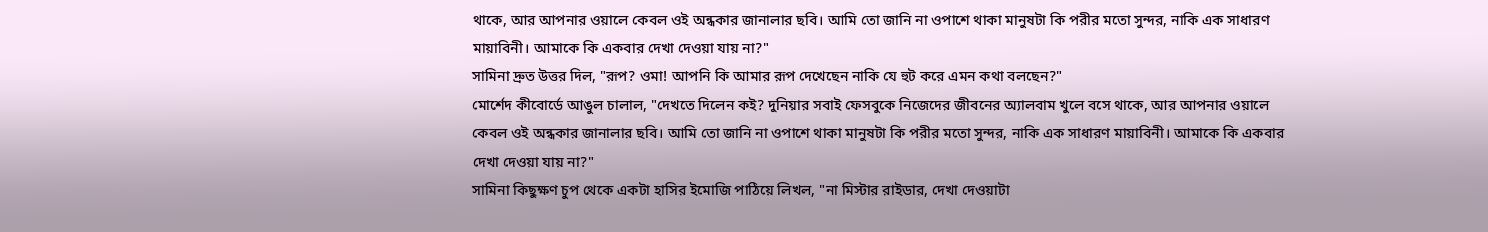থাকে, আর আপনার ওয়ালে কেবল ওই অন্ধকার জানালার ছবি। আমি তো জানি না ওপাশে থাকা মানুষটা কি পরীর মতো সুন্দর, নাকি এক সাধারণ মায়াবিনী। আমাকে কি একবার দেখা দেওয়া যায় না?"
সামিনা দ্রুত উত্তর দিল, "রূপ? ওমা! আপনি কি আমার রূপ দেখেছেন নাকি যে হুট করে এমন কথা বলছেন?"
মোর্শেদ কীবোর্ডে আঙুল চালাল, "দেখতে দিলেন কই? দুনিয়ার সবাই ফেসবুকে নিজেদের জীবনের অ্যালবাম খুলে বসে থাকে, আর আপনার ওয়ালে কেবল ওই অন্ধকার জানালার ছবি। আমি তো জানি না ওপাশে থাকা মানুষটা কি পরীর মতো সুন্দর, নাকি এক সাধারণ মায়াবিনী। আমাকে কি একবার দেখা দেওয়া যায় না?"
সামিনা কিছুক্ষণ চুপ থেকে একটা হাসির ইমোজি পাঠিয়ে লিখল, "না মিস্টার রাইডার, দেখা দেওয়াটা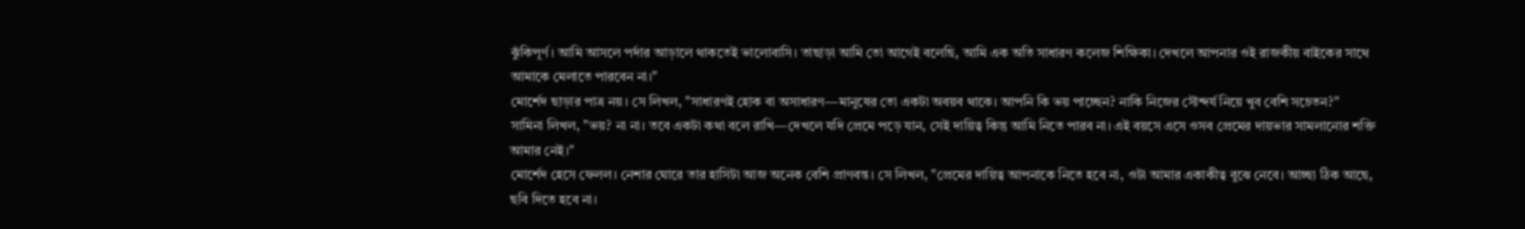ঝুঁকিপূর্ণ। আমি আসলে পর্দার আড়ালে থাকতেই ভালোবাসি। তাছাড়া আমি তো আগেই বলেছি, আমি এক অতি সাধারণ কলেজ শিক্ষিকা। দেখলে আপনার ওই রাজকীয় বাইকের সাথে আমাকে মেলাতে পারবেন না।"
মোর্শেদ ছাড়ার পাত্র নয়। সে লিখল, "সাধারণই হোক বা অসাধারণ—মানুষের তো একটা অবয়ব থাকে। আপনি কি ভয় পাচ্ছেন? নাকি নিজের সৌন্দর্য নিয়ে খুব বেশি সচেতন?"
সামিনা লিখল, "ভয়? না না। তবে একটা কথা বলে রাখি—দেখলে যদি প্রেমে পড়ে যান, সেই দায়িত্ব কিন্তু আমি নিতে পারব না। এই বয়সে এসে ওসব প্রেমের দায়ভার সামলানোর শক্তি আমার নেই।"
মোর্শেদ হেসে ফেলল। নেশার ঘোরে তার হাসিটা আজ অনেক বেশি প্রাণবন্ত। সে লিখল, "প্রেমের দায়িত্ব আপনাকে নিতে হবে না, ওটা আমার একাকীত্ব বুঝে নেবে। আচ্ছা ঠিক আছে, ছবি দিতে হবে না।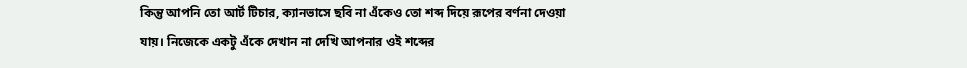কিন্তু আপনি তো আর্ট টিচার, ক্যানভাসে ছবি না এঁকেও তো শব্দ দিয়ে রূপের বর্ণনা দেওয়া যায়। নিজেকে একটু এঁকে দেখান না দেখি আপনার ওই শব্দের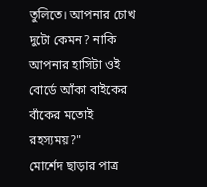তুলিতে। আপনার চোখ দুটো কেমন? নাকি আপনার হাসিটা ওই বোর্ডে আঁকা বাইকের বাঁকের মতোই রহস্যময়?"
মোর্শেদ ছাড়ার পাত্র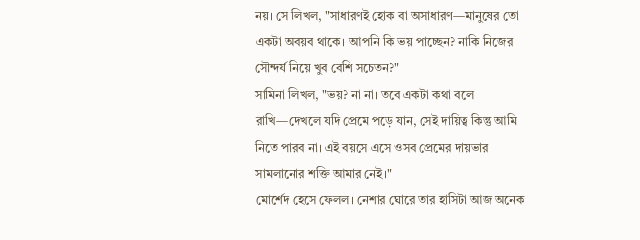নয়। সে লিখল, "সাধারণই হোক বা অসাধারণ—মানুষের তো একটা অবয়ব থাকে। আপনি কি ভয় পাচ্ছেন? নাকি নিজের সৌন্দর্য নিয়ে খুব বেশি সচেতন?"
সামিনা লিখল, "ভয়? না না। তবে একটা কথা বলে রাখি—দেখলে যদি প্রেমে পড়ে যান, সেই দায়িত্ব কিন্তু আমি নিতে পারব না। এই বয়সে এসে ওসব প্রেমের দায়ভার সামলানোর শক্তি আমার নেই।"
মোর্শেদ হেসে ফেলল। নেশার ঘোরে তার হাসিটা আজ অনেক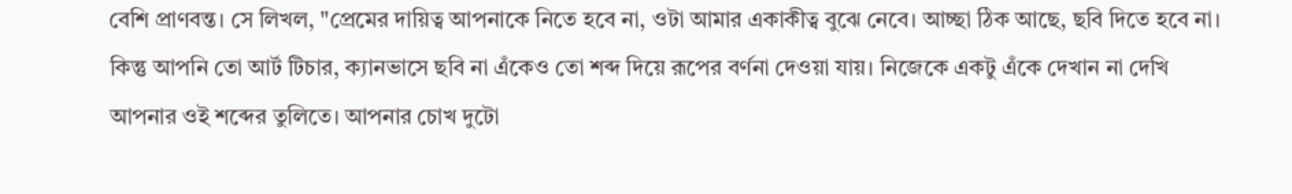বেশি প্রাণবন্ত। সে লিখল, "প্রেমের দায়িত্ব আপনাকে নিতে হবে না, ওটা আমার একাকীত্ব বুঝে নেবে। আচ্ছা ঠিক আছে, ছবি দিতে হবে না। কিন্তু আপনি তো আর্ট টিচার, ক্যানভাসে ছবি না এঁকেও তো শব্দ দিয়ে রূপের বর্ণনা দেওয়া যায়। নিজেকে একটু এঁকে দেখান না দেখি আপনার ওই শব্দের তুলিতে। আপনার চোখ দুটো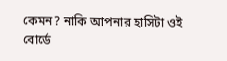কেমন? নাকি আপনার হাসিটা ওই বোর্ডে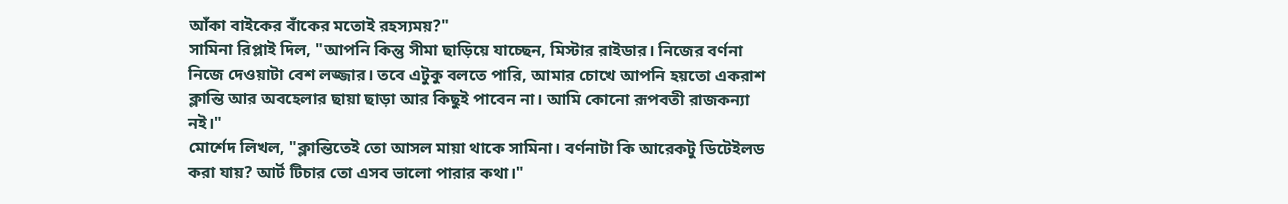আঁকা বাইকের বাঁকের মতোই রহস্যময়?"
সামিনা রিপ্লাই দিল, "আপনি কিন্তু সীমা ছাড়িয়ে যাচ্ছেন, মিস্টার রাইডার। নিজের বর্ণনা নিজে দেওয়াটা বেশ লজ্জার। তবে এটুকু বলতে পারি, আমার চোখে আপনি হয়তো একরাশ ক্লান্তি আর অবহেলার ছায়া ছাড়া আর কিছুই পাবেন না। আমি কোনো রূপবতী রাজকন্যা নই।"
মোর্শেদ লিখল, "ক্লান্তিতেই তো আসল মায়া থাকে সামিনা। বর্ণনাটা কি আরেকটু ডিটেইলড করা যায়? আর্ট টিচার তো এসব ভালো পারার কথা।"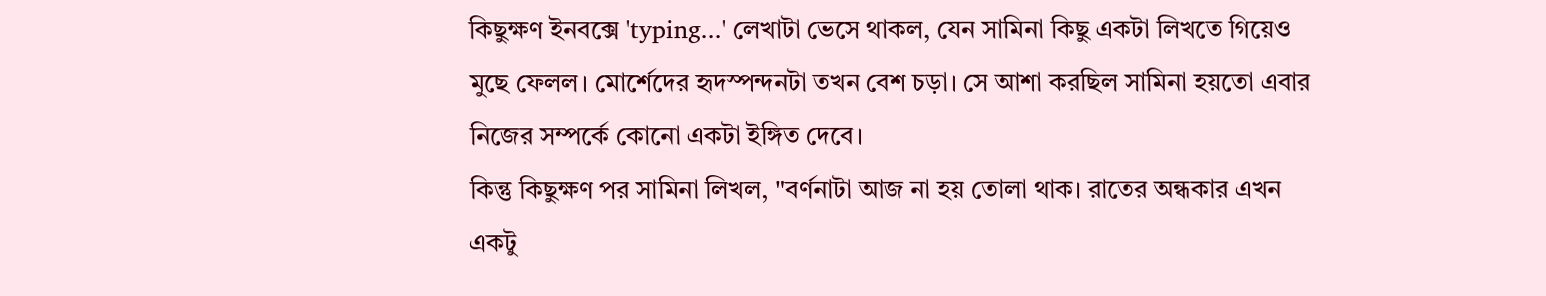কিছুক্ষণ ইনবক্সে 'typing...' লেখাটা ভেসে থাকল, যেন সামিনা কিছু একটা লিখতে গিয়েও মুছে ফেলল। মোর্শেদের হৃদস্পন্দনটা তখন বেশ চড়া। সে আশা করছিল সামিনা হয়তো এবার নিজের সম্পর্কে কোনো একটা ইঙ্গিত দেবে।
কিন্তু কিছুক্ষণ পর সামিনা লিখল, "বর্ণনাটা আজ না হয় তোলা থাক। রাতের অন্ধকার এখন একটু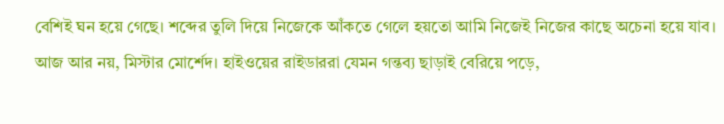বেশিই ঘন হয়ে গেছে। শব্দের তুলি দিয়ে নিজেকে আঁকতে গেলে হয়তো আমি নিজেই নিজের কাছে অচেনা হয়ে যাব। আজ আর নয়, মিস্টার মোর্শেদ। হাইওয়ের রাইডাররা যেমন গন্তব্য ছাড়াই বেরিয়ে পড়ে,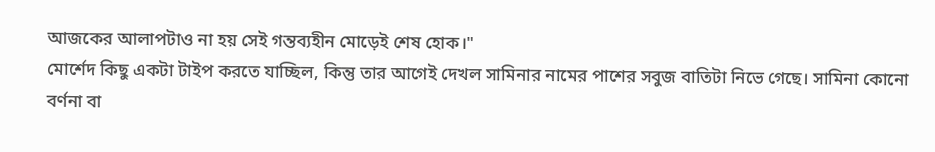আজকের আলাপটাও না হয় সেই গন্তব্যহীন মোড়েই শেষ হোক।"
মোর্শেদ কিছু একটা টাইপ করতে যাচ্ছিল, কিন্তু তার আগেই দেখল সামিনার নামের পাশের সবুজ বাতিটা নিভে গেছে। সামিনা কোনো বর্ণনা বা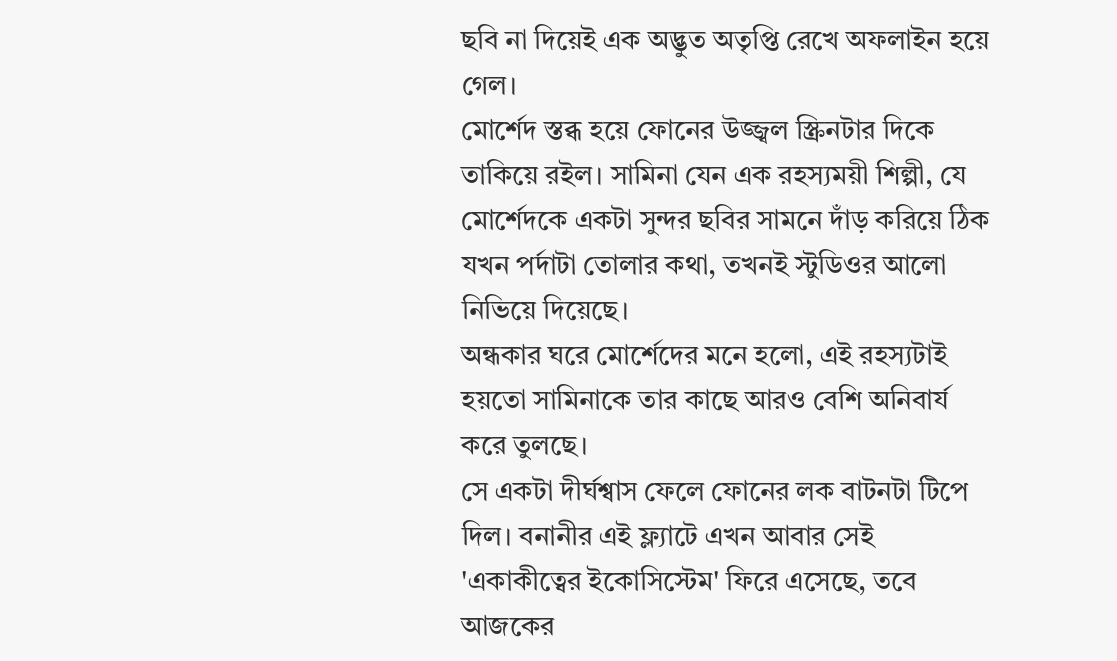ছবি না দিয়েই এক অদ্ভুত অতৃপ্তি রেখে অফলাইন হয়ে গেল।
মোর্শেদ স্তব্ধ হয়ে ফোনের উজ্জ্বল স্ক্রিনটার দিকে তাকিয়ে রইল। সামিনা যেন এক রহস্যময়ী শিল্পী, যে মোর্শেদকে একটা সুন্দর ছবির সামনে দাঁড় করিয়ে ঠিক যখন পর্দাটা তোলার কথা, তখনই স্টুডিওর আলো নিভিয়ে দিয়েছে।
অন্ধকার ঘরে মোর্শেদের মনে হলো, এই রহস্যটাই হয়তো সামিনাকে তার কাছে আরও বেশি অনিবার্য করে তুলছে।
সে একটা দীর্ঘশ্বাস ফেলে ফোনের লক বাটনটা টিপে দিল। বনানীর এই ফ্ল্যাটে এখন আবার সেই 'একাকীত্বের ইকোসিস্টেম' ফিরে এসেছে, তবে আজকের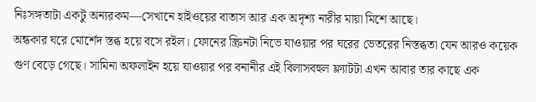নিঃসঙ্গতাটা একটু অন্যরকম—সেখানে হাইওয়ের বাতাস আর এক অদৃশ্য নারীর মায়া মিশে আছে।
অন্ধকার ঘরে মোর্শেদ স্তব্ধ হয়ে বসে রইল। ফোনের স্ক্রিনটা নিভে যাওয়ার পর ঘরের ভেতরের নিস্তব্ধতা যেন আরও কয়েক গুণ বেড়ে গেছে। সামিনা অফলাইন হয়ে যাওয়ার পর বনানীর এই বিলাসবহুল ফ্ল্যাটটা এখন আবার তার কাছে এক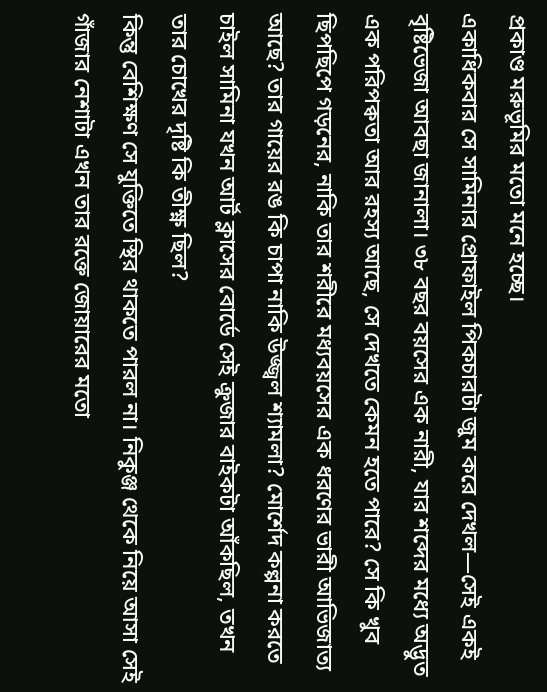প্রকাণ্ড মরুভূমির মতো মনে হচ্ছে।
একাধিকবার সে সামিনার প্রোফাইল পিকচারটা জুম করে দেখল—সেই একই বৃষ্টিভেজা আবছা জানালা। ৩৮ বছর বয়সের এক নারী, যার শব্দের মধ্যে অদ্ভুত এক পরিপক্বতা আর রহস্য আছে, সে দেখতে কেমন হতে পারে? সে কি খুব ছিপছিপে গড়নের, নাকি তার শরীরে মধ্যবয়সের এক ধরণের ভারী আভিজাত্য আছে? তার গায়ের রঙ কি চাপা নাকি উজ্জ্বল শ্যামলা? মোর্শেদ কল্পনা করতে চাইল সামিনা যখন আর্ট ক্লাসের বোর্ডে সেই ক্রুজার বাইকটা আঁকছিল, তখন তার চোখের দৃষ্টি কি তীক্ষ্ণ ছিল?
কিন্তু বেশিক্ষণ সে যুক্তিতে স্থির থাকতে পারল না। নিকুঞ্জ থেকে নিয়ে আসা সেই গাঁজার নেশাটা এখন তার রক্তে জোয়ারের মতো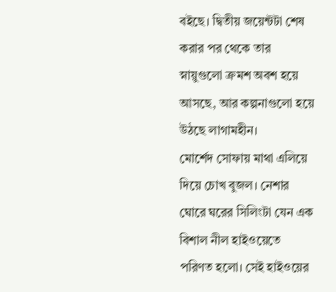বইছে। দ্বিতীয় জয়েন্টটা শেষ করার পর থেকে তার স্নায়ুগুলো ক্রমশ অবশ হয়ে আসছে, আর কল্পনাগুলো হয়ে উঠছে লাগামহীন।
মোর্শেদ সোফায় মাথা এলিয়ে দিয়ে চোখ বুজল। নেশার ঘোরে ঘরের সিলিংটা যেন এক বিশাল নীল হাইওয়েতে পরিণত হলো। সেই হাইওয়ের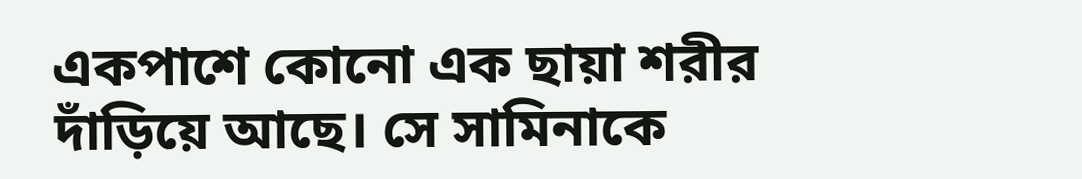একপাশে কোনো এক ছায়া শরীর দাঁড়িয়ে আছে। সে সামিনাকে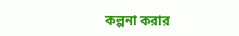কল্পনা করার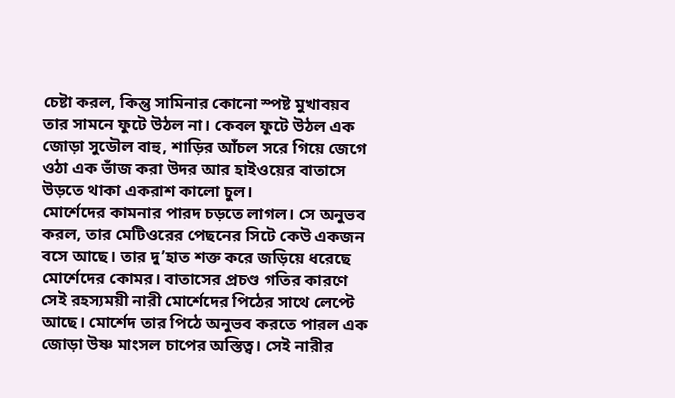চেষ্টা করল, কিন্তু সামিনার কোনো স্পষ্ট মুখাবয়ব তার সামনে ফুটে উঠল না। কেবল ফুটে উঠল এক জোড়া সুডৌল বাহু, শাড়ির আঁচল সরে গিয়ে জেগে ওঠা এক ভাঁজ করা উদর আর হাইওয়ের বাতাসে উড়তে থাকা একরাশ কালো চুল।
মোর্শেদের কামনার পারদ চড়তে লাগল। সে অনুভব করল, তার মেটিওরের পেছনের সিটে কেউ একজন বসে আছে। তার দু’হাত শক্ত করে জড়িয়ে ধরেছে মোর্শেদের কোমর। বাতাসের প্রচণ্ড গতির কারণে সেই রহস্যময়ী নারী মোর্শেদের পিঠের সাথে লেপ্টে আছে। মোর্শেদ তার পিঠে অনুভব করতে পারল এক জোড়া উষ্ণ মাংসল চাপের অস্তিত্ব। সেই নারীর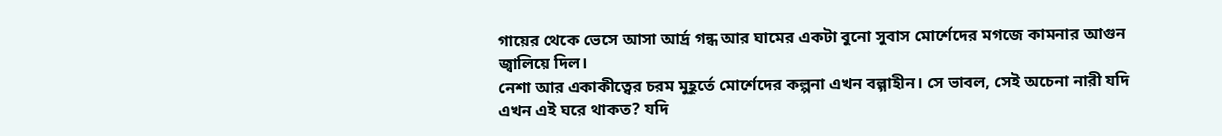গায়ের থেকে ভেসে আসা আর্দ্র গন্ধ আর ঘামের একটা বুনো সুবাস মোর্শেদের মগজে কামনার আগুন জ্বালিয়ে দিল।
নেশা আর একাকীত্বের চরম মুহূর্তে মোর্শেদের কল্পনা এখন বল্গাহীন। সে ভাবল, সেই অচেনা নারী যদি এখন এই ঘরে থাকত? যদি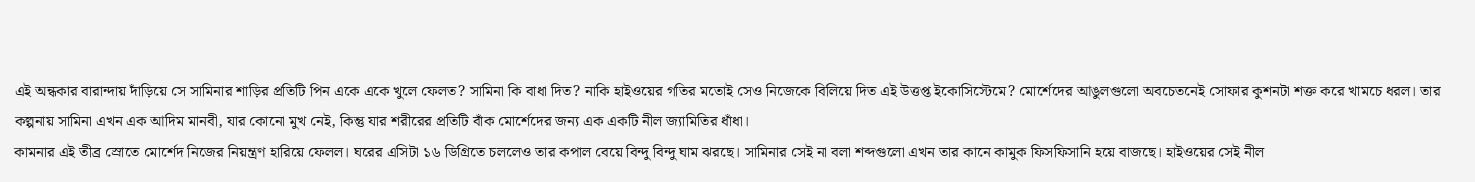এই অন্ধকার বারান্দায় দাঁড়িয়ে সে সামিনার শাড়ির প্রতিটি পিন একে একে খুলে ফেলত? সামিনা কি বাধা দিত? নাকি হাইওয়ের গতির মতোই সেও নিজেকে বিলিয়ে দিত এই উত্তপ্ত ইকোসিস্টেমে? মোর্শেদের আঙুলগুলো অবচেতনেই সোফার কুশনটা শক্ত করে খামচে ধরল। তার কল্পনায় সামিনা এখন এক আদিম মানবী, যার কোনো মুখ নেই, কিন্তু যার শরীরের প্রতিটি বাঁক মোর্শেদের জন্য এক একটি নীল জ্যামিতির ধাঁধা।
কামনার এই তীব্র স্রোতে মোর্শেদ নিজের নিয়ন্ত্রণ হারিয়ে ফেলল। ঘরের এসিটা ১৬ ডিগ্রিতে চললেও তার কপাল বেয়ে বিন্দু বিন্দু ঘাম ঝরছে। সামিনার সেই না বলা শব্দগুলো এখন তার কানে কামুক ফিসফিসানি হয়ে বাজছে। হাইওয়ের সেই নীল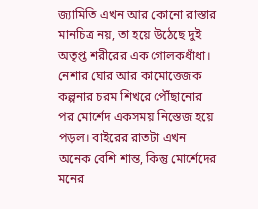জ্যামিতি এখন আর কোনো রাস্তার মানচিত্র নয়, তা হয়ে উঠেছে দুই অতৃপ্ত শরীরের এক গোলকধাঁধা।
নেশার ঘোর আর কামোত্তেজক কল্পনার চরম শিখরে পৌঁছানোর পর মোর্শেদ একসময় নিস্তেজ হয়ে পড়ল। বাইরের রাতটা এখন অনেক বেশি শান্ত, কিন্তু মোর্শেদের মনের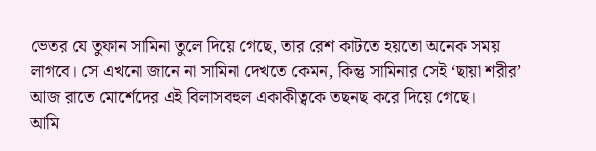ভেতর যে তুফান সামিনা তুলে দিয়ে গেছে, তার রেশ কাটতে হয়তো অনেক সময় লাগবে। সে এখনো জানে না সামিনা দেখতে কেমন, কিন্তু সামিনার সেই ‘ছায়া শরীর’ আজ রাতে মোর্শেদের এই বিলাসবহুল একাকীত্বকে তছনছ করে দিয়ে গেছে।
আমি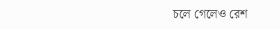চলে গেলেও রেশ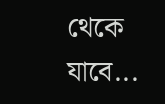থেকে যাবে...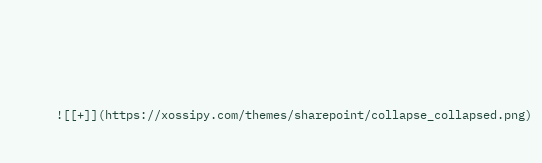![[+]](https://xossipy.com/themes/sharepoint/collapse_collapsed.png)